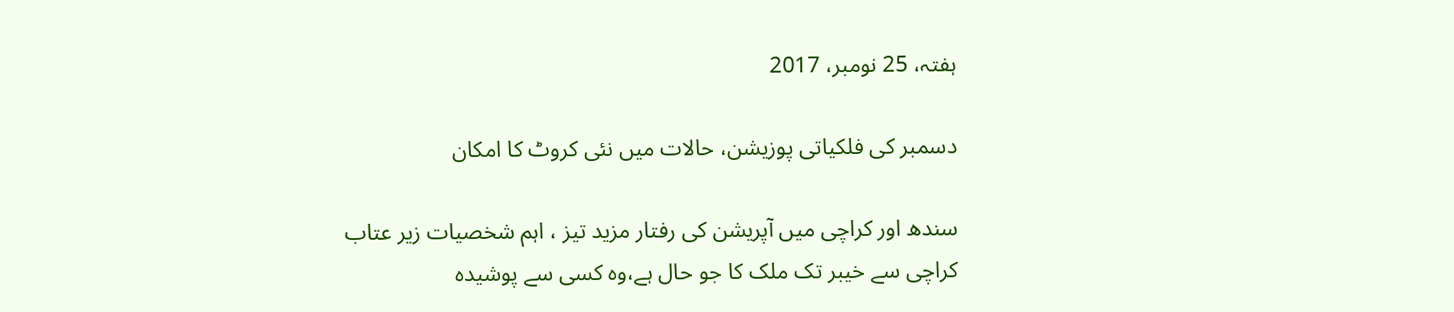ہفتہ، 25 نومبر، 2017

دسمبر کی فلکیاتی پوزیشن، حالات میں نئی کروٹ کا امکان

سندھ اور کراچی میں آپریشن کی رفتار مزید تیز ، اہم شخصیات زیر عتاب
کراچی سے خیبر تک ملک کا جو حال ہے،وہ کسی سے پوشیدہ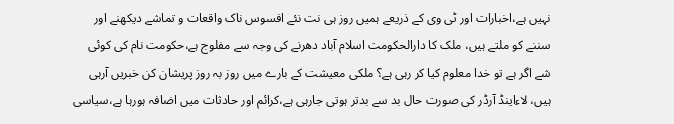نہیں ہے،اخبارات اور ٹی وی کے ذریعے ہمیں روز ہی نت نئے افسوس ناک واقعات و تماشے دیکھنے اور سننے کو ملتے ہیں، ملک کا دارالحکومت اسلام آباد دھرنے کی وجہ سے مفلوج ہے،حکومت نام کی کوئی شے اگر ہے تو خدا معلوم کیا کر رہی ہے؟ ملکی معیشت کے بارے میں روز بہ روز پریشان کن خبریں آرہی ہیں، لاءاینڈ آرڈر کی صورت حال بد سے بدتر ہوتی جارہی ہے،کرائم اور حادثات میں اضافہ ہورہا ہے،سیاسی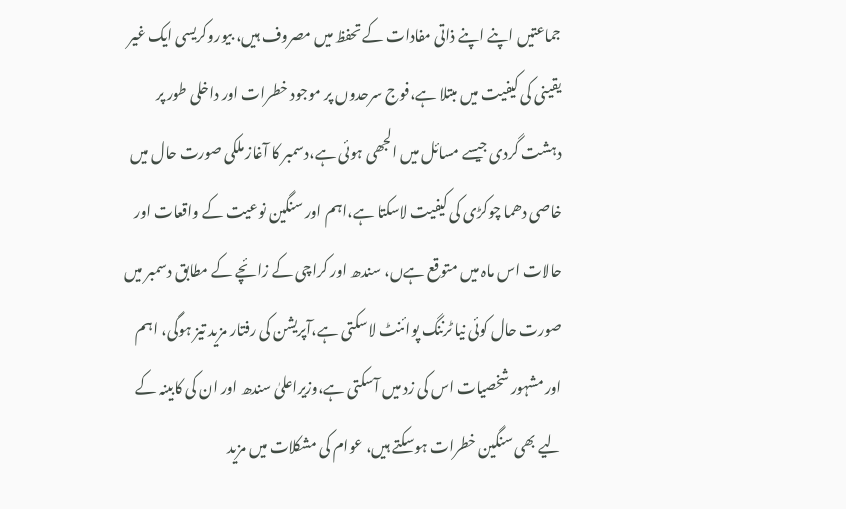جماعتیں اپنے اپنے ذاتی مفادات کے تحفظ میں مصروف ہیں، بیوروکریسی ایک غیر یقینی کی کیفیت میں مبتلا ہے،فوج سرحدوں پر موجود خطرات اور داخلی طور پر دہشت گردی جیسے مسائل میں الجھی ہوئی ہے،دسمبر کا آغاز ملکی صورت حال میں خاصی دھما چوکڑی کی کیفیت لاسکتا ہے،اہم اور سنگین نوعیت کے واقعات اور حالات اس ماہ میں متوقع ہےں، سندھ اور کراچی کے زائچے کے مطابق دسمبر میں صورت حال کوئی نیا ٹرننگ پوائنٹ لاسکتی ہے،آپریشن کی رفتار مزید تیز ہوگی، اہم اور مشہور شخصیات اس کی زد میں آسکتی ہے،وزیراعلیٰ سندھ اور ان کی کابینہ کے لیے بھی سنگین خطرات ہوسکتے ہیں، عوام کی مشکلات میں مزید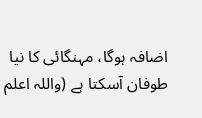اضافہ ہوگا، مہنگائی کا نیا طوفان آسکتا ہے (واللہ اعلم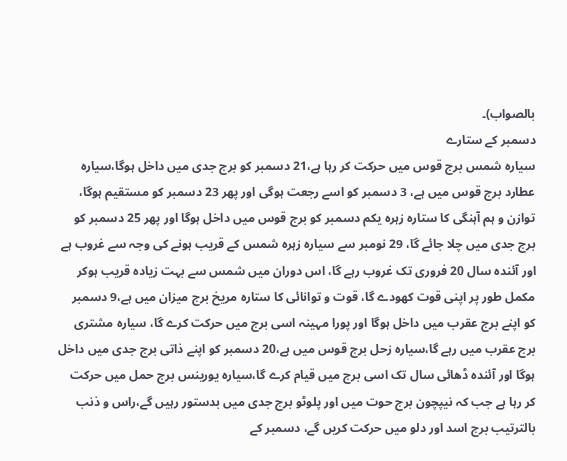بالصواب)۔
دسمبر کے ستارے
سیارہ شمس برج قوس میں حرکت کر رہا ہے،21 دسمبر کو برج جدی میں داخل ہوگا،سیارہ عطارد برج قوس میں ہے، 3 دسمبر کو اسے رجعت ہوگی اور پھر 23 دسمبر کو مستقیم ہوگا، توازن و ہم آہنگی کا ستارہ زہرہ یکم دسمبر کو برج قوس میں داخل ہوگا اور پھر 25 دسمبر کو برج جدی میں چلا جائے گا، 29 نومبر سے سیارہ زہرہ شمس کے قریب ہونے کی وجہ سے غروب ہے اور آئندہ سال 20 فروری تک غروب رہے گا، اس دوران میں شمس سے بہت زیادہ قریب ہوکر مکمل طور پر اپنی قوت کھودے گا، قوت و توانائی کا ستارہ مریخ برج میزان میں ہے،9 دسمبر کو اپنے برج عقرب میں داخل ہوگا اور پورا مہینہ اسی برج میں حرکت کرے گا، سیارہ مشتری برج عقرب میں رہے گا،سیارہ زحل برج قوس میں ہے،20 دسمبر کو اپنے ذاتی برج جدی میں داخل ہوگا اور آئندہ ڈھائی سال تک اسی برج میں قیام کرے گا،سیارہ یورینس برج حمل میں حرکت کر رہا ہے جب کہ نیپچون برج حوت میں اور پلوٹو برج جدی میں بدستور رہیں گے،راس و ذنب بالترتیب برج اسد اور دلو میں حرکت کریں گے، دسمبر کے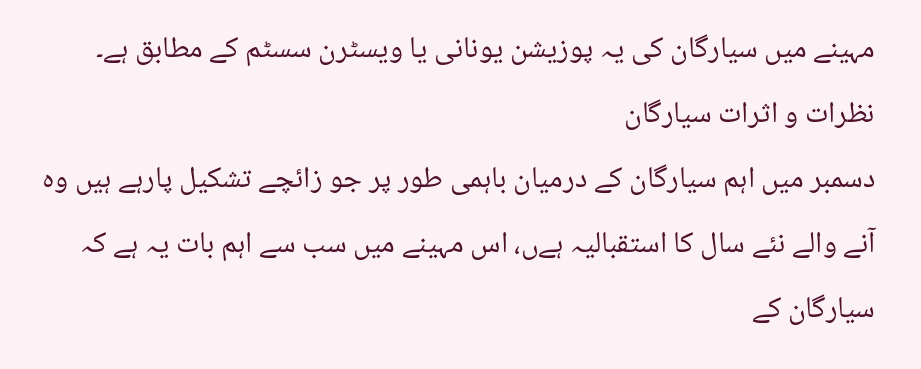مہینے میں سیارگان کی یہ پوزیشن یونانی یا ویسٹرن سسٹم کے مطابق ہے۔
نظرات و اثرات سیارگان
دسمبر میں اہم سیارگان کے درمیان باہمی طور پر جو زائچے تشکیل پارہے ہیں وہ آنے والے نئے سال کا استقبالیہ ہےں، اس مہینے میں سب سے اہم بات یہ ہے کہ سیارگان کے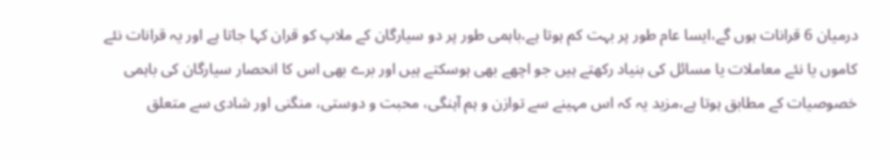درمیان 6 قرانات ہوں گے،ایسا عام طور پر بہت کم ہوتا ہے،باہمی طور پر دو سیارگان کے ملاپ کو قران کہا جاتا ہے اور یہ قرانات نئے کاموں یا نئے معاملات یا مسائل کی بنیاد رکھتے ہیں جو اچھے بھی ہوسکتے ہیں اور برے بھی اس کا انحصار سیارگان کی باہمی خصوصیات کے مطابق ہوتا ہے،مزید یہ کہ اس مہینے سے توازن و ہم آہنگی، محبت و دوستی، منگنی اور شادی سے متعلق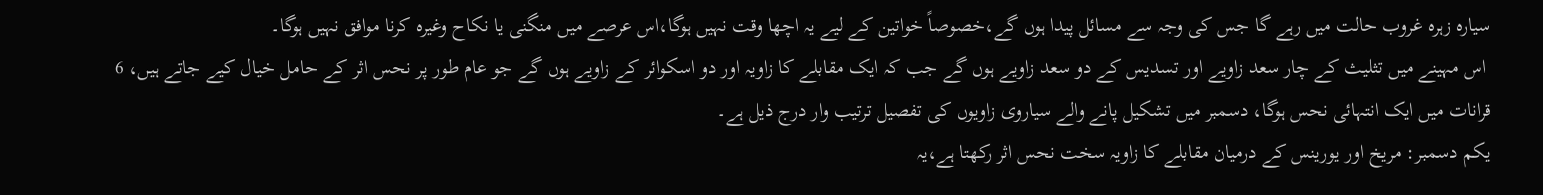سیارہ زہرہ غروب حالت میں رہے گا جس کی وجہ سے مسائل پیدا ہوں گے،خصوصاً خواتین کے لیے یہ اچھا وقت نہیں ہوگا،اس عرصے میں منگنی یا نکاح وغیرہ کرنا موافق نہیں ہوگا۔
 اس مہینے میں تثلیث کے چار سعد زاویے اور تسدیس کے دو سعد زاویے ہوں گے جب کہ ایک مقابلے کا زاویہ اور دو اسکوائر کے زاویے ہوں گے جو عام طور پر نحس اثر کے حامل خیال کیے جاتے ہیں، 6 قرانات میں ایک انتہائی نحس ہوگا، دسمبر میں تشکیل پانے والے سیاروی زاویوں کی تفصیل ترتیب وار درج ذیل ہے۔
یکم دسمبر: مریخ اور یورینس کے درمیان مقابلے کا زاویہ سخت نحس اثر رکھتا ہے،یہ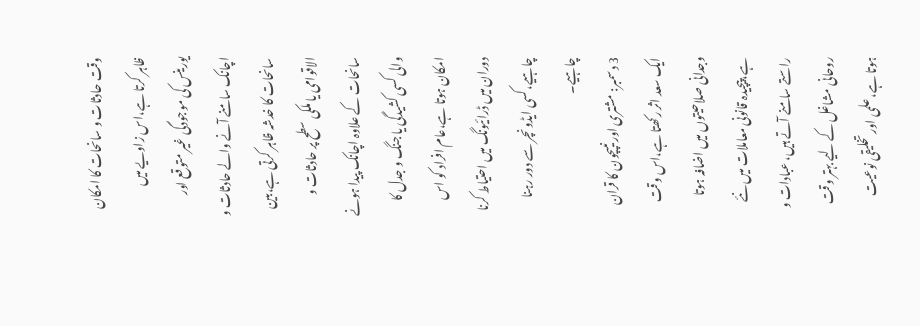وقت حادثات و سانحات کا امکان ظاہر کرتا ہے،اس زاویے میں یورینس کی موجودگی غیر متوقع اور اچانک سامنے آنے والے حادثات و سانحات کا خدشہ ظاہر کرتی ہے،بین الاقوامی یا ملکی سطح پر حادثات و سانحات کے علاوہ اچانک پیدا ہونے والی کسی کشیدگی یا جنگ و جدل کا امکان ہوتا ہے،عام افراد کو اس دوران میں ڈرائیونگ میں احتیاط کرنا چاہیے،کسی ایڈونچر سے دور رہنا چاہیے۔
3 دسمبر: مشتری اور نیپچون کا قران ایک سعد اثر رکھتا ہے،اس وقت وجدانی صلاحیتوں میں اضافہ ہوتا ہے،پیچیدہ قانونی معاملات میں نئے راستے سامنے آتے ہیں، عبادات و روحانی مشاغل کے لیے بہتر وقت ہوتا ہے، علمی اور تخلیقی نوعیت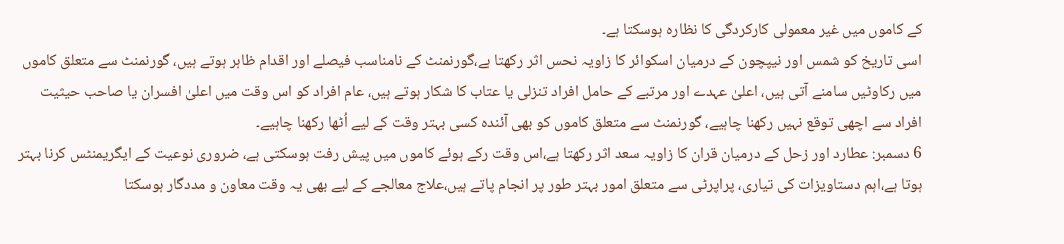کے کاموں میں غیر معمولی کارکردگی کا نظارہ ہوسکتا ہے۔
اسی تاریخ کو شمس اور نیپچون کے درمیان اسکوائر کا زاویہ نحس اثر رکھتا ہے،گورنمنٹ کے نامناسب فیصلے اور اقدام ظاہر ہوتے ہیں، گورنمنٹ سے متعلق کاموں میں رکاوٹیں سامنے آتی ہیں، اعلیٰ عہدے اور مرتبے کے حامل افراد تنزلی یا عتاب کا شکار ہوتے ہیں، عام افراد کو اس وقت میں اعلیٰ افسران یا صاحب حیثیت افراد سے اچھی توقع نہیں رکھنا چاہیے، گورنمنٹ سے متعلق کاموں کو بھی آئندہ کسی بہتر وقت کے لیے اُٹھا رکھنا چاہیے۔
6 دسمبر: عطارد اور زحل کے درمیان قران کا زاویہ سعد اثر رکھتا ہے،اس وقت رکے ہوئے کاموں میں پیش رفت ہوسکتی ہے، ضروری نوعیت کے ایگریمنٹس کرنا بہتر ہوتا ہے،اہم دستاویزات کی تیاری، پراپرٹی سے متعلق امور بہتر طور پر انجام پاتے ہیں،علاج معالجے کے لیے بھی یہ وقت معاون و مددگار ہوسکتا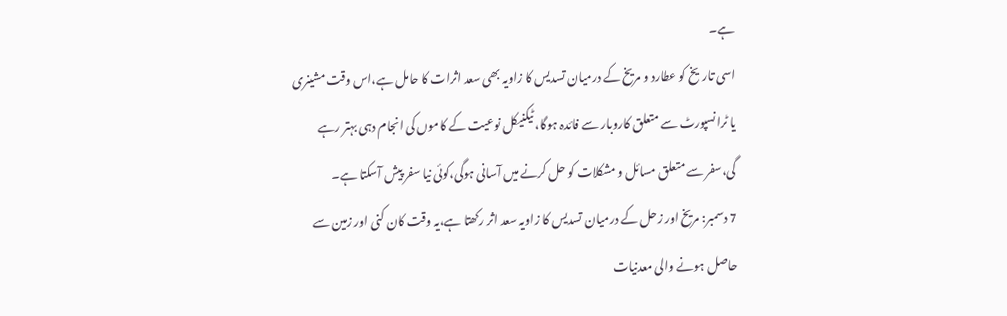ہے۔
اسی تاریخ کو عطارد و مریخ کے درمیان تسدیس کا زاویہ بھی سعد اثرات کا حامل ہے،اس وقت مشینری یا ٹرانسپورٹ سے متعلق کاروبار سے فائدہ ہوگا، ٹیکنیکل نوعیت کے کاموں کی انجام دہی بہتر رہے گی،سفر سے متعلق مسائل و مشکلات کو حل کرنے میں آسانی ہوگی،کوئی نیا سفر پیش آسکتا ہے۔
7 دسمبر: مریخ اور زحل کے درمیان تسدیس کا زاویہ سعد اثر رکھتا ہے،یہ وقت کان کنی اور زمین سے حاصل ہونے والی معدنیات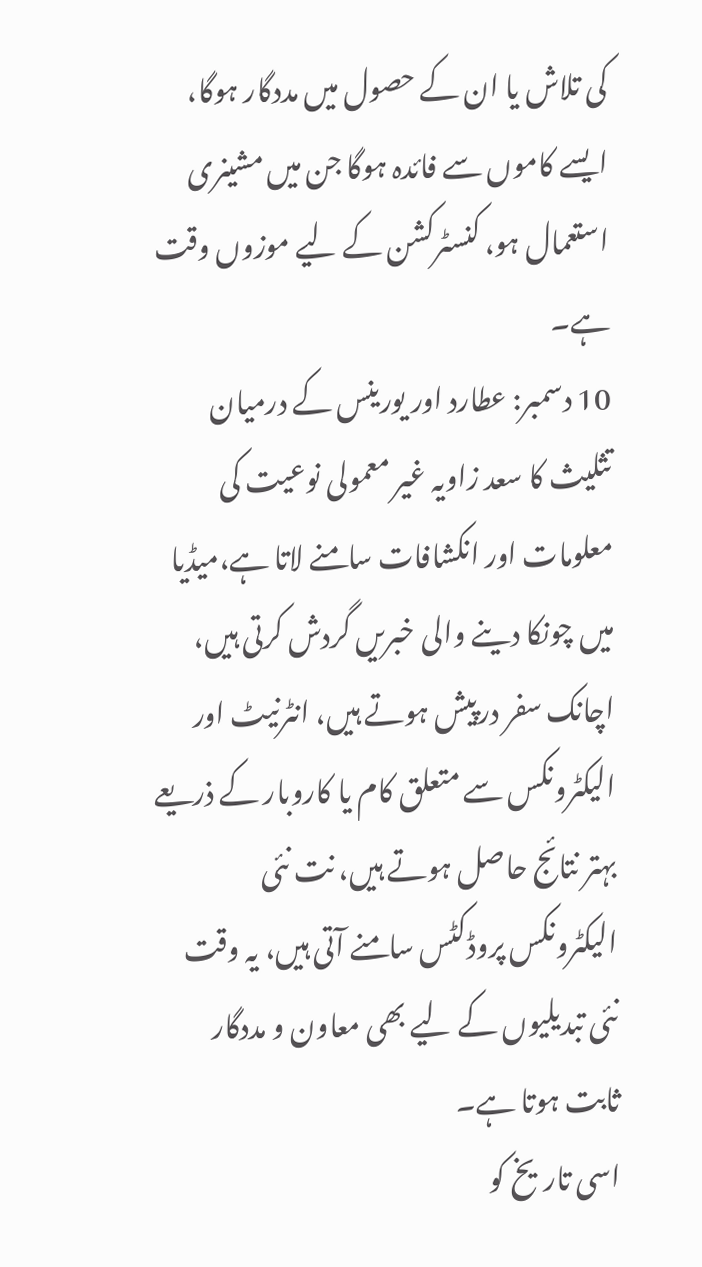کی تلاش یا ان کے حصول میں مددگار ہوگا، ایسے کاموں سے فائدہ ہوگا جن میں مشینری استعمال ہو، کنسٹرکشن کے لیے موزوں وقت ہے۔
10 دسمبر: عطارد اور یورینس کے درمیان تثلیث کا سعد زاویہ غیر معمولی نوعیت کی معلومات اور انکشافات سامنے لاتا ہے،میڈیا میں چونکا دینے والی خبریں گردش کرتی ہیں، اچانک سفر درپیش ہوتے ہیں، انٹرنیٹ اور الیکٹرونکس سے متعلق کام یا کاروبار کے ذریعے بہتر نتائج حاصل ہوتے ہیں، نت نئی الیکٹرونکس پروڈکٹس سامنے آتی ہیں، یہ وقت نئی تبدیلیوں کے لیے بھی معاون و مددگار ثابت ہوتا ہے۔
اسی تاریخ کو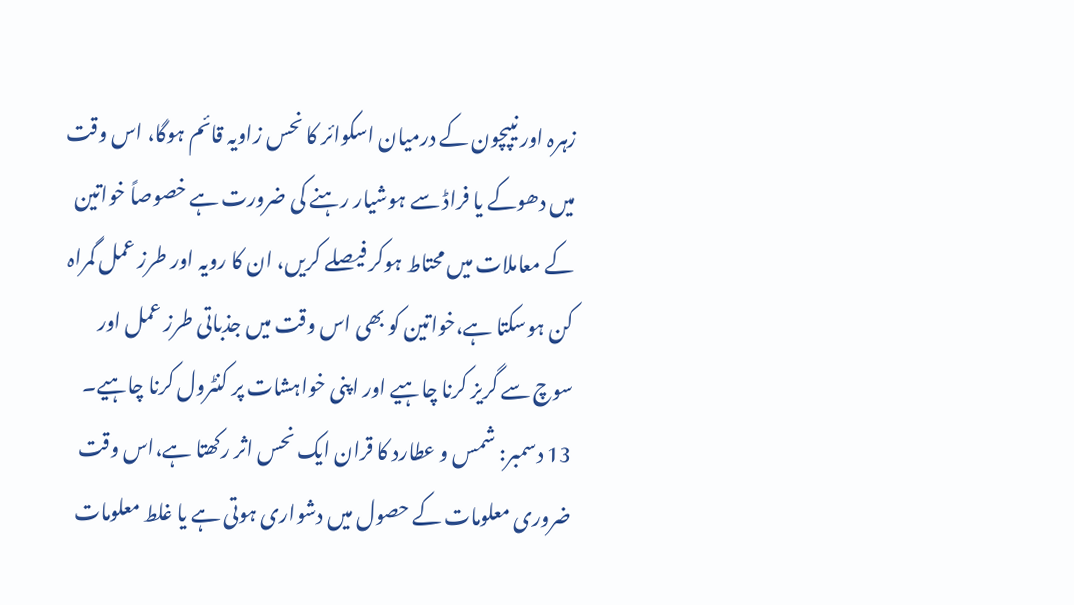زہرہ اور نیپچون کے درمیان اسکوائر کا نحس زاویہ قائم ہوگا، اس وقت میں دھوکے یا فراڈ سے ہوشیار رہنے کی ضرورت ہے خصوصاً خواتین کے معاملات میں محتاط ہوکر فیصلے کریں، ان کا رویہ اور طرز عمل گمراہ کن ہوسکتا ہے،خواتین کو بھی اس وقت میں جذباتی طرز عمل اور سوچ سے گریز کرنا چاہیے اور اپنی خواہشات پر کنٹرول کرنا چاہیے۔
13 دسمبر: شمس و عطارد کا قران ایک نحس اثر رکھتا ہے،اس وقت ضروری معلومات کے حصول میں دشواری ہوتی ہے یا غلط معلومات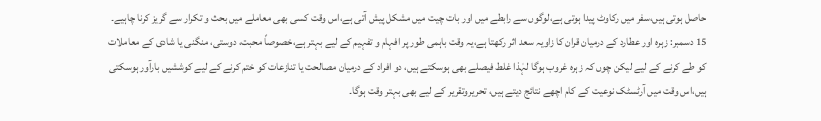حاصل ہوتی ہیں،سفر میں رکاوٹ پیدا ہوتی ہے،لوگوں سے رابطے میں اور بات چیت میں مشکل پیش آتی ہے،اس وقت کسی بھی معاملے میں بحث و تکرار سے گریز کرنا چاہیے۔
15 دسمبر: زہرہ اور عطارد کے درمیان قران کا زاویہ سعد اثر رکھتا ہے،یہ وقت باہمی طور پر افہام و تفہیم کے لیے بہتر ہے،خصوصاً محبت، دوستی، منگنی یا شادی کے معاملات کو طے کرنے کے لیے لیکن چوں کہ زہرہ غروب ہوگا لہٰذا غلط فیصلے بھی ہوسکتے ہیں، دو افراد کے درمیان مصالحت یا تنازعات کو ختم کرنے کے لیے کوششیں بارآور ہوسکتی ہیں،اس وقت میں آرٹسٹک نوعیت کے کام اچھے نتائج دیتے ہیں، تحریروتقریر کے لیے بھی بہتر وقت ہوگا۔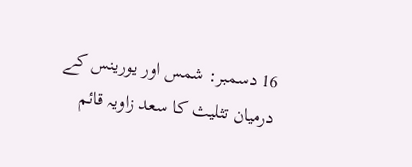16 دسمبر: شمس اور یورینس کے درمیان تثلیث کا سعد زاویہ قائم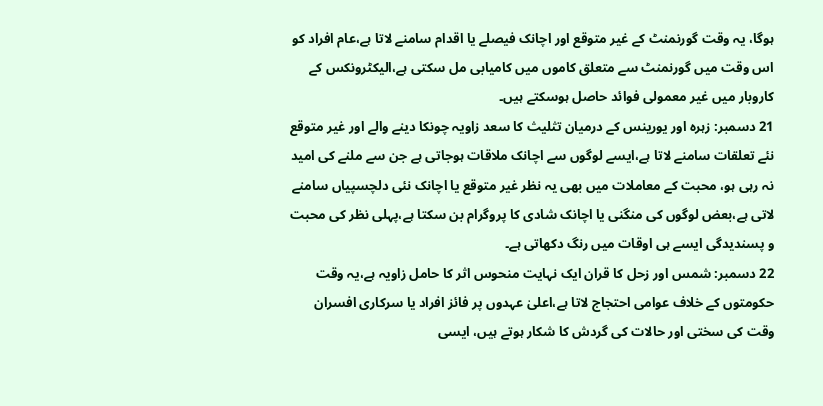ہوگا، یہ وقت گورنمنٹ کے غیر متوقع اور اچانک فیصلے یا اقدام سامنے لاتا ہے،عام افراد کو اس وقت میں گورنمنٹ سے متعلق کاموں میں کامیابی مل سکتی ہے،الیکٹرونکس کے کاروبار میں غیر معمولی فوائد حاصل ہوسکتے ہیں۔
21 دسمبر: زہرہ اور یورینس کے درمیان تثلیث کا سعد زاویہ چونکا دینے والے اور غیر متوقع نئے تعلقات سامنے لاتا ہے،ایسے لوگوں سے اچانک ملاقات ہوجاتی ہے جن سے ملنے کی امید نہ رہی ہو، محبت کے معاملات میں بھی یہ نظر غیر متوقع یا اچانک نئی دلچسپیاں سامنے لاتی ہے،بعض لوگوں کی منگنی یا اچانک شادی کا پروگرام بن سکتا ہے،پہلی نظر کی محبت و پسندیدگی ایسے ہی اوقات میں رنگ دکھاتی ہے۔
22 دسمبر: شمس اور زحل کا قران ایک نہایت منحوس اثر کا حامل زاویہ ہے،یہ وقت حکومتوں کے خلاف عوامی احتجاج لاتا ہے،اعلیٰ عہدوں پر فائز افراد یا سرکاری افسران وقت کی سختی اور حالات کی گردش کا شکار ہوتے ہیں، ایسی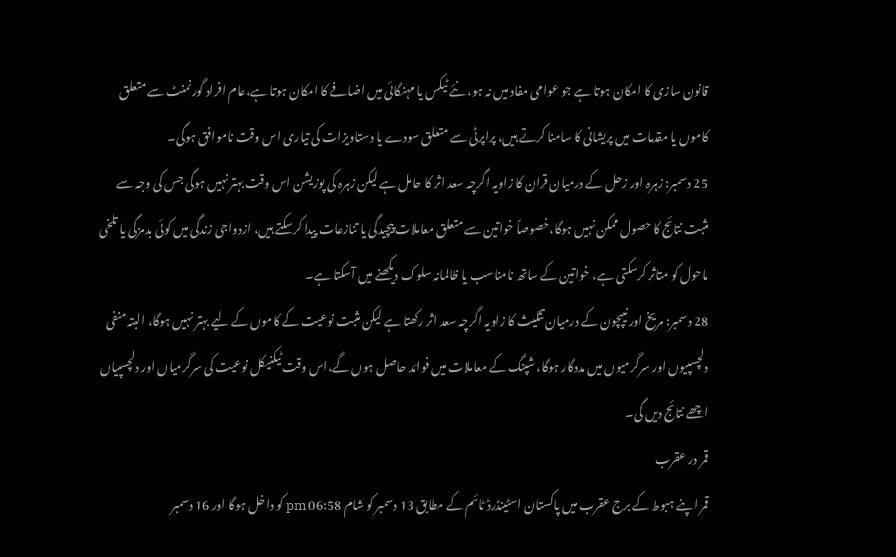قانون سازی کا امکان ہوتا ہے جو عوامی مفاد میں نہ ہو، نئے ٹیکس یا مہنگائی میں اضافے کا امکان ہوتا ہے،عام افراد گورنمنٹ سے متعلق کاموں یا مقدمات میں پریشانی کا سامنا کرتے ہیں، پراپرٹی سے متعلق سودے یا دستاویزات کی تیاری اس وقت ناموافق ہوگی۔
25 دسمبر: زہرہ اور زحل کے درمیان قران کا زاویہ اگرچہ سعد اثر کا حامل ہے لیکن زہرہ کی پوزیشن اس وقت بہتر نہیں ہوگی جس کی وجہ سے مثبت نتائج کا حصول ممکن نہیں ہوگا،خصوصاً خواتین سے متعلق معاملات پیچیدگی یا تنازعات پیدا کرسکتے ہیں، ازدواجی زندگی میں کوئی بدمزگی یا تلخی ماحول کو متاثر کرسکتی ہے، خواتین کے ساتھ نامناسب یا ظالمانہ سلوک دیکھنے میں آسکتا ہے۔
28 دسمبر: مریخ اور نیپچون کے درمیان تثلیث کا زاویہ اگرچہ سعد اثر رکھتا ہے لیکن مثبت نوعیت کے کاموں کے لیے بہتر نہیں ہوگا، البتہ منفی دلچسپیوں اور سرگرمیوں میں مددگار ہوگا، شپنگ کے معاملات میں فوائد حاصل ہوں گے،اس وقت ٹیکنیکل نوعیت کی سرگرمیاں اور دلچسپیاں اچھے نتائج دیں گی۔
قمر در عقرب
قمر اپنے ہبوط کے برج عقرب میں پاکستان اسٹینڈرڈ ٹائم کے مطابق 13 دسمبر کو شام 06:58 pm کو داخل ہوگا اور 16 دسمبر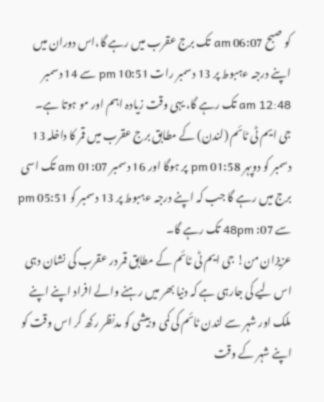کو صبح 06:07 am تک برج عقرب میں رہے گا،اس دوران میں اپنے درجہ ءہبوط پر 13 دسمبر رات 10:51 pm سے 14 دسمبر 12:48 am تک رہے گا، یہی وقت زیادہ اہم اور مو ہوتا ہے۔
جی ایم ٹی ٹائم (لندن) کے مطابق برج عقرب میں قمر کا داخلہ 13 دسمبر کو دوپہر 01:58 pm پر ہوگا اور 16 دسمبر 01:07 am تک اسی برج میں رہے گا جب کہ اپنے درجہ ءہبوط پر 13 دسمبر کو 05:51 pm سے 07: 48pm تک رہے گا۔
عزیزان من! جی ایم ٹی ٹائم کے مطابق قمر در عقرب کی نشان دہی اس لیے کی جارہی ہے کہ دنیا بھر میں رہنے والے افراد اپنے اپنے ملک اور شہر سے لندن ٹائم کی کمی و بیشی کو مدنظر رکھ کر اس وقت کو اپنے شہر کے وقت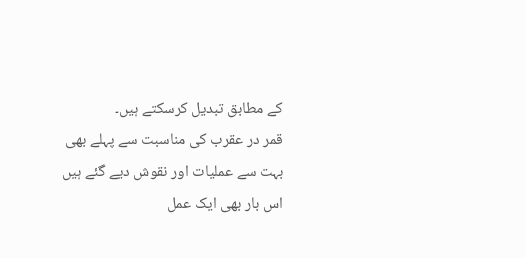کے مطابق تبدیل کرسکتے ہیں۔
قمر در عقرب کی مناسبت سے پہلے بھی بہت سے عملیات اور نقوش دیے گئے ہیں اس بار بھی ایک عمل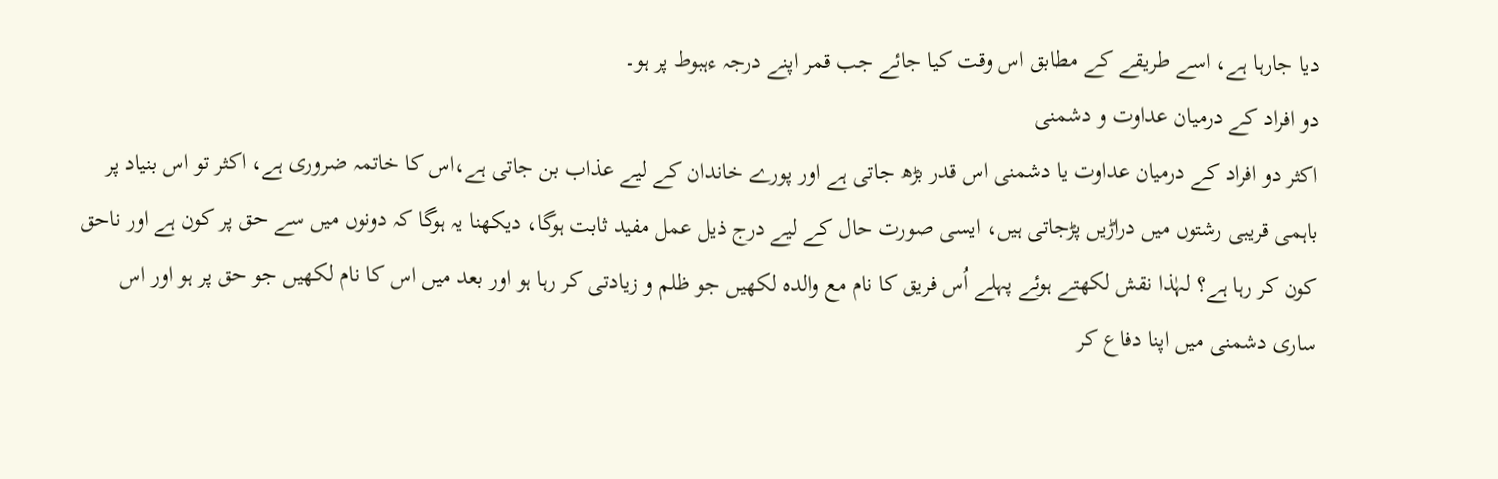دیا جارہا ہے، اسے طریقے کے مطابق اس وقت کیا جائے جب قمر اپنے درجہ ءہبوط پر ہو۔
دو افراد کے درمیان عداوت و دشمنی
اکثر دو افراد کے درمیان عداوت یا دشمنی اس قدر بڑھ جاتی ہے اور پورے خاندان کے لیے عذاب بن جاتی ہے،اس کا خاتمہ ضروری ہے، اکثر تو اس بنیاد پر باہمی قریبی رشتوں میں دراڑیں پڑجاتی ہیں، ایسی صورت حال کے لیے درج ذیل عمل مفید ثابت ہوگا، دیکھنا یہ ہوگا کہ دونوں میں سے حق پر کون ہے اور ناحق کون کر رہا ہے؟ لہٰذا نقش لکھتے ہوئے پہلے اُس فریق کا نام مع والدہ لکھیں جو ظلم و زیادتی کر رہا ہو اور بعد میں اس کا نام لکھیں جو حق پر ہو اور اس ساری دشمنی میں اپنا دفاع کر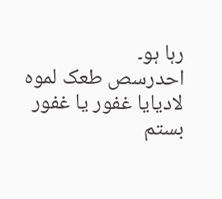رہا ہو۔
احدرسص طعک لموہ لادیایا غفور یا غفور بستم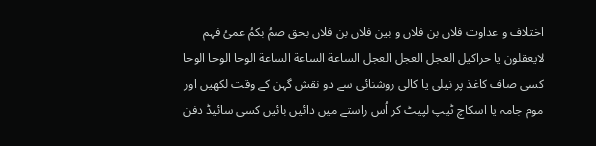اختلاف و عداوت فلاں بن فلاں و بین فلاں بن فلاں بحق صمُ بکمُ عمیُ فہم لایعقلون یا حراکیل العجل العجل العجل الساعة الساعة الساعة الوحا الوحا الوحا
کسی صاف کاغذ پر نیلی یا کالی روشنائی سے دو نقش گہن کے وقت لکھیں اور موم جامہ یا اسکاچ ٹیپ لپیٹ کر اُس راستے میں دائیں بائیں کسی سائیڈ دفن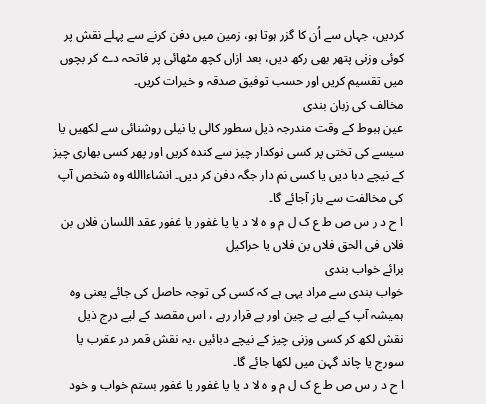کردیں، جہاں سے اُن کا گزر ہوتا ہو، زمین میں دفن کرنے سے پہلے نقش پر کوئی وزنی پتھر بھی رکھ دیں، بعد ازاں کچھ مٹھائی پر فاتحہ دے کر بچوں میں تقسیم کریں اور حسب توفیق صدقہ و خیرات کریں۔
مخالف کی زبان بندی
عین ہبوط کے وقت مندرجہ ذیل سطور کالی یا نیلی روشنائی سے لکھیں یا سیسے کی تختی پر کسی نوکدار چیز سے کندہ کریں اور پھر کسی بھاری چیز کے نیچے دبا دیں یا کسی نم دار جگہ دفن کر دیں۔ انشاءاالله وہ شخص آپ کی مخالفت سے باز آجائے گا۔
ا ح د ر س ص ط ع ک ل م و ہ لا د یا یا غفور یا غفور عقد اللسان فلاں بن فلاں فی الحق فلاں بن فلاں یا حراکیل
برائے خواب بندی
خواب بندی سے مراد یہی ہے کہ کسی کی توجہ حاصل کی جائے یعنی وہ ہمیشہ آپ کے لیے بے چین اور بے قرار رہے ، اس مقصد کے لیے درج ذیل نقش لکھ کر کسی وزنی چیز کے نیچے دبائیں ،یہ نقش قمر در عقرب یا سورج یا چاند گہن میں لکھا جائے گا۔
ا ح د ر س ص ط ع ک ل م و ہ لا د یا یا غفور یا غفور بستم خواب و خود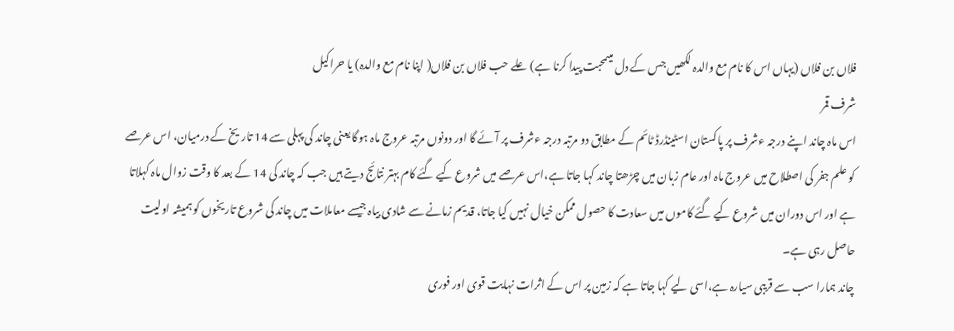فلاں بن فلاں (یہاں اس کا نام مع والدہ لکھیں جس کے دل میںمحبت پیدا کرنا ہے) علے حب فلاں بن فلاں( اپنا نام مع والدہ) یا حراکیل
شرف قمر
اس ماہ چاند اپنے درجہ ءشرف پر پاکستان اسٹینڈرڈ ٹائم کے مطابق دو مرتبہ درجہ ءشرف پر آئے گا اور دونوں مرتبہ عروج ماہ ہوگا یعنی چاند کی پہلی سے 14 تاریخ کے درمیان، اس عرصے کو علم جفر کی اصطلاح میں عروج ماہ اور عام زبان میں چڑھتا چاند کہا جاتا ہے،اس عرصے میں شروع کیے گئے کام بہتر نتائج دیتے ہیں جب کہ چاند کی 14 کے بعد کا وقت زوال ماہ کہلاتا ہے اور اس دوران میں شروع کیے گئے کاموں میں سعادت کا حصول ممکن خیال نہیں کیا جاتا، قدیم زمانے سے شادی بیاہ جیسے معاملات میں چاند کی شروع تاریخوں کو ہمیشہ اولیت حاصل رہی ہے۔
چاند ہمارا سب سے قریبی سیارہ ہے،اسی لیے کہا جاتا ہے کہ زمین پر اس کے اثرات نہایت قوی اور فوری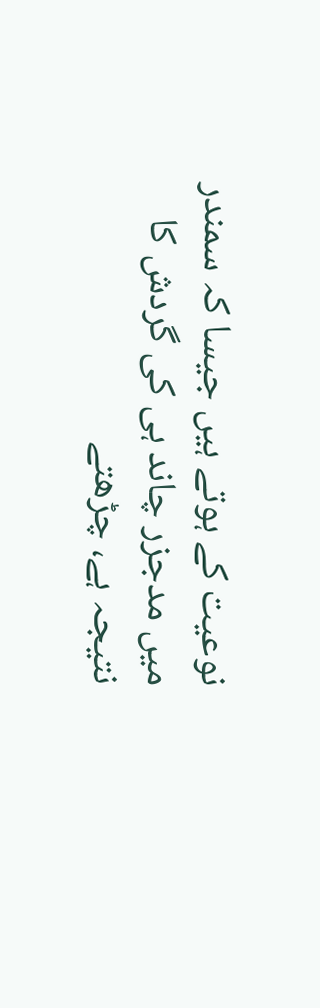نوعیت کے ہوتے ہیں جیسا کہ سمندر میں مدجزر چاند ہی کی گردش کا نتیجہ ہے، چڑھتے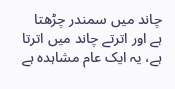چاند میں سمندر چڑھتا ہے اور اترتے چاند میں اترتا ہے، یہ ایک عام مشاہدہ ہے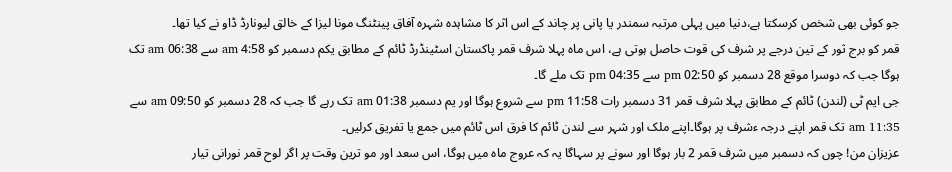جو کوئی بھی شخص کرسکتا ہے،دنیا میں پہلی مرتبہ سمندر یا پانی پر چاند کے اس اثر کا مشاہدہ شہرہ آفاق پینٹنگ مونا لیزا کے خالق لیونارڈ ڈاو نے کیا تھا۔
قمر کو برج ثور کے تین درجے پر شرف کی قوت حاصل ہوتی ہے، اس ماہ پہلا شرف قمر پاکستان اسٹینڈرڈ ٹائم کے مطابق یکم دسمبر کو 4:58 am سے 06:38 am تک ہوگا جب کہ دوسرا موقع 28 دسمبر کو 02:50 pm سے 04:35 pm تک ملے گا۔
جی ایم ٹی (لندن) ٹائم کے مطابق پہلا شرف قمر 31 دسمبر رات 11:58 pm سے شروع ہوگا اور یم دسمبر 01:38 am تک رہے گا جب کہ 28 دسمبر کو 09:50 am سے 11:35 am تک قمر اپنے درجہ ءشرف پر ہوگا۔اپنے ملک اور شہر سے لندن ٹائم کا فرق اس ٹائم میں جمع یا تفریق کرلیں۔
عزیزان من! چوں کہ دسمبر میں شرف قمر 2 بار ہوگا اور سونے پر سہاگا یہ کہ عروج ماہ میں ہوگا، اس سعد اور مو ترین وقت پر اگر لوح قمر نورانی تیار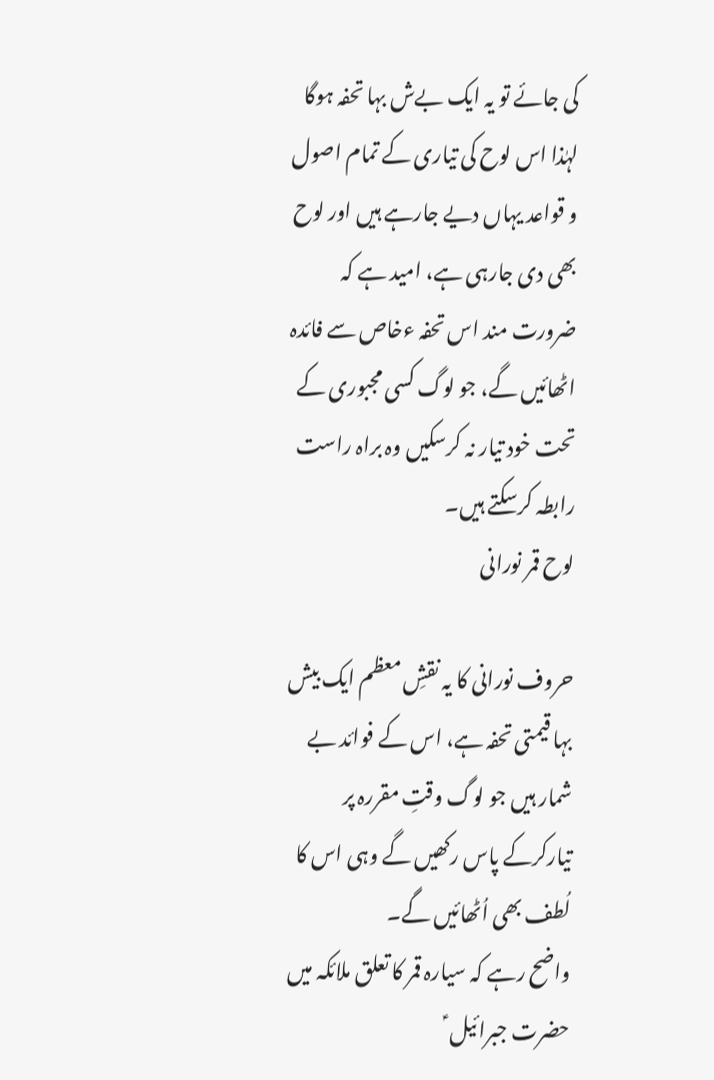کی جائے تو یہ ایک بےش بہا تحفہ ہوگا لہٰذا اس لوح کی تیاری کے تمام اصول و قواعد یہاں دیے جارہے ہیں اور لوح بھی دی جارہی ہے، امید ہے کہ ضرورت مند اس تحفہ ءخاص سے فائدہ اٹھائیں گے، جو لوگ کسی مجبوری کے تحت خود تیار نہ کرسکیں وہ براہ راست رابطہ کرسکتے ہیں۔
لوح قمر نورانی

حروف نورانی کا یہ نقشِ معظم ایک بیش بہا قیمتی تحفہ ہے، اس کے فوائد بے شمار ہیں جو لوگ وقتِ مقررہ پر تیارکرکے پاس رکھیں گے وہی اس کا لُطف بھی اُٹھائیں گے۔
واضح رہے کہ سیارہ قمر کا تعلق ملائکہ میں حضرت جبرائیل ؑ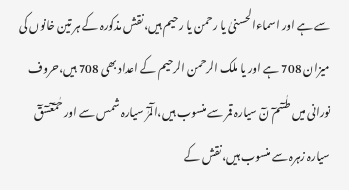سے ہے اور اسماءالحسنیٰ یا رحمن یا رحیم ہیں،نقش مذکورہ کے ہر تین خانوں کی میزان 708 ہے اور یا ملک الرحمن الرحیم کے اعداد بھی 708 ہیں،حروف نورانی میں طٰسٓمٓ نٓ سیارہ قمر سے منسوب ہیں،الٓمٓرٰ سیارہ شمس سے اور حٰمٓعٓسٓقٓ سیارہ زہرہ سے منسوب ہیں،نقش کے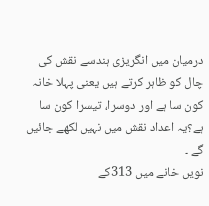درمیان میں انگریزی ہندسے نقش کی چال کو ظاہر کرتے ہیں یعنی پہلا خانہ کون سا ہے اور دوسرا، تیسرا کون سا ہے؟یہ اعداد نقش میں نہیں لکھے جائیں گے ۔
نویں خانے میں 313کے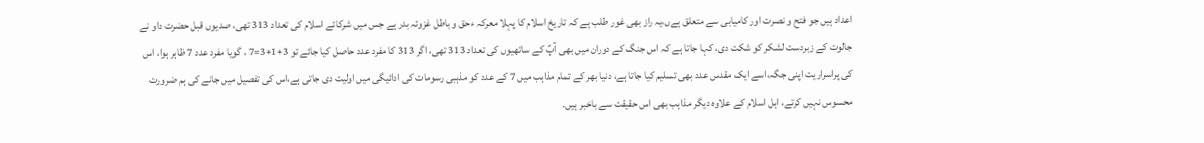اعداد ہیں جو فتح و نصرت اور کامیابی سے متعلق ہےں،یہ راز بھی غور طلب ہے کہ تاریخ اسلام کا پہلا معرکہ ءحق و باطل غزوئہ بدر ہے جس میں شرکائے اسلام کی تعداد 313 تھی، صدیوں قبل حضرت داو نے جالوت کے زبردست لشکر کو شکت دی، کہا جاتا ہے کہ اس جنگ کے دوران میں بھی آپؑ کے ساتھیوں کی تعداد 313 تھی، اگر 313 کا مفرد عدد حاصل کیا جائے تو 3+1+3=7 ، گویا مفرد عدد 7 ظاہر ہوا، اس کی پراسراریت اپنی جگہ،اسے ایک مقدس عدد بھی تسلیم کیا جاتا ہے، دنیا بھر کے تمام مذاہب میں 7 کے عدد کو مذہبی رسومات کی ادائیگی میں اولیت دی جاتی ہے،اس کی تفصیل میں جانے کی ہم ضرورت محسوس نہیں کرتے، اہل اسلام کے علاوہ دیگر مذاہب بھی اس حقیقت سے باخبر ہیں۔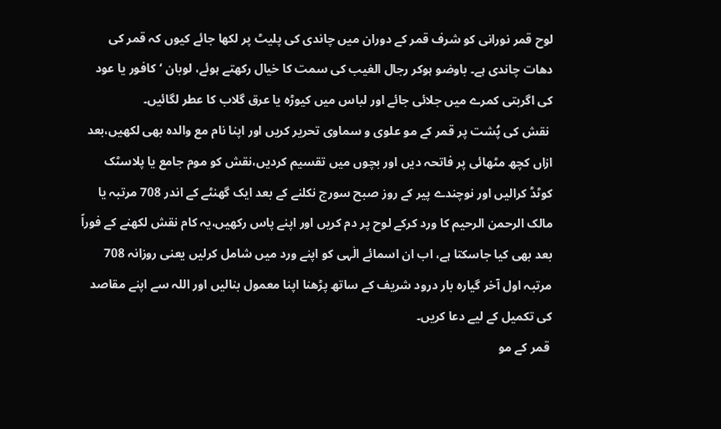لوح قمر نورانی کو شرف قمر کے دوران میں چاندی کی پلیٹ پر لکھا جائے کیوں کہ قمر کی دھات چاندی ہے۔ باوضو ہوکر رجال الغیب کی سمت کا خیال رکھتے ہوئے، لوبان ‘کافور یا عود کی اگربتی کمرے میں جلائی جائے اور لباس میں کیوڑہ یا عرق گلاب کا عطر لگائیں۔
 نقش کی پُشت پر قمر کے مو علوی و سماوی تحریر کریں اور اپنا نام مع والدہ بھی لکھیں،بعد ازاں کچھ مٹھائی پر فاتحہ دیں اور بچوں میں تقسیم کردیں،نقش کو موم جامع یا پلاسٹک کوٹڈ کرالیں اور نوچندے پیر کے روز صبح سورج نکلنے کے بعد ایک گھنٹے کے اندر 708 مرتبہ یا مالک الرحمن الرحیم کا ورد کرکے لوح پر دم کریں اور اپنے پاس رکھیں،یہ کام نقش لکھنے کے فوراً بعد بھی کیا جاسکتا ہے، اب ان اسمائے الٰہی کو اپنے ورد میں شامل کرلیں یعنی روزانہ 708 مرتبہ اول آخر گیارہ بار درود شریف کے ساتھ پڑھنا اپنا معمول بنالیں اور اللہ سے اپنے مقاصد کی تکمیل کے لیے دعا کریں۔
 قمر کے مو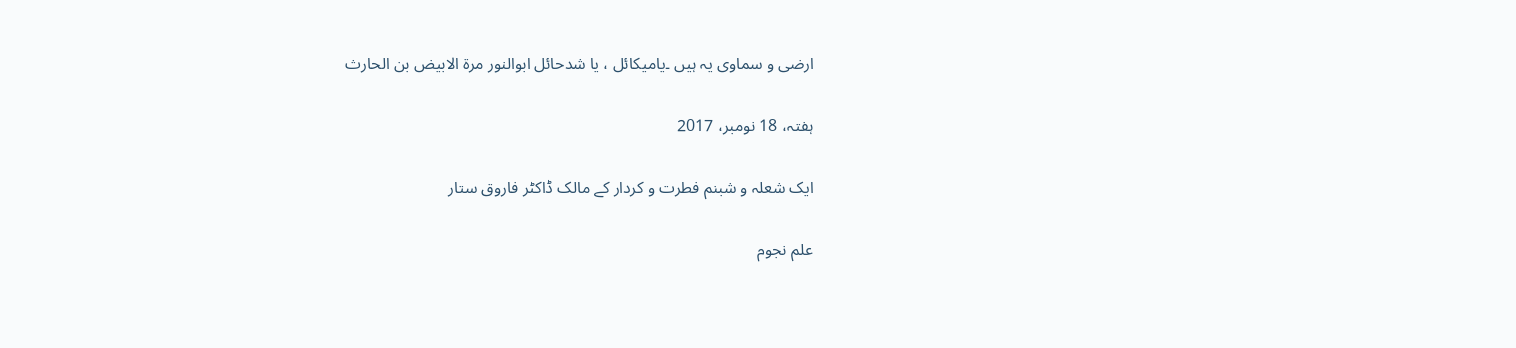ارضی و سماوی یہ ہیں ۔یامیکائل ، یا شدحائل ابوالنور مرة الابیض بن الحارث

ہفتہ، 18 نومبر، 2017

ایک شعلہ و شبنم فطرت و کردار کے مالک ڈاکٹر فاروق ستار

علم نجوم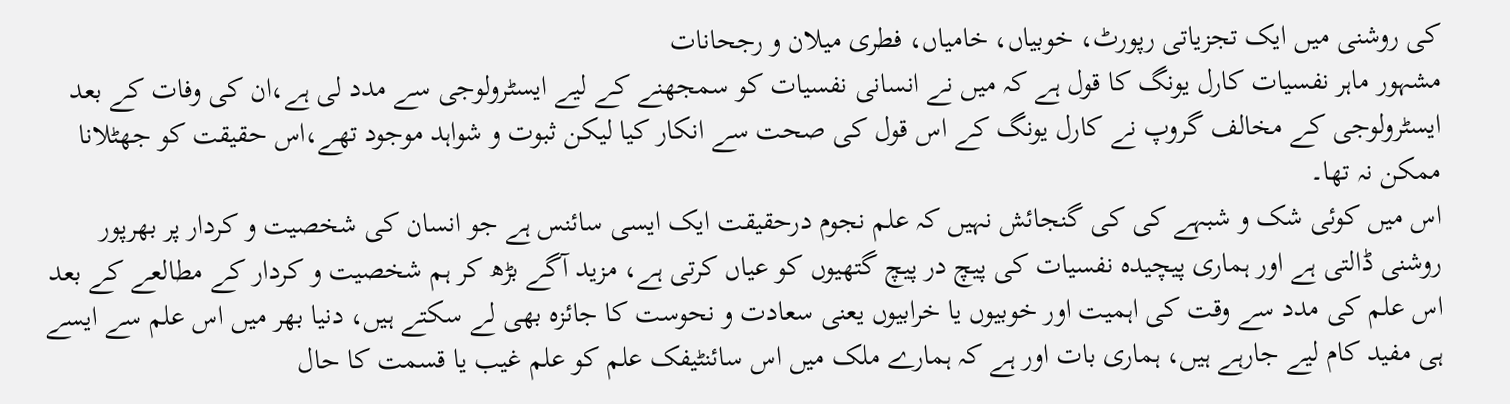کی روشنی میں ایک تجزیاتی رپورٹ، خوبیاں، خامیاں، فطری میلان و رجحانات
مشہور ماہر نفسیات کارل یونگ کا قول ہے کہ میں نے انسانی نفسیات کو سمجھنے کے لیے ایسٹرولوجی سے مدد لی ہے،ان کی وفات کے بعد ایسٹرولوجی کے مخالف گروپ نے کارل یونگ کے اس قول کی صحت سے انکار کیا لیکن ثبوت و شواہد موجود تھے،اس حقیقت کو جھٹلانا ممکن نہ تھا۔
اس میں کوئی شک و شبہے کی کی گنجائش نہیں کہ علم نجوم درحقیقت ایک ایسی سائنس ہے جو انسان کی شخصیت و کردار پر بھرپور روشنی ڈالتی ہے اور ہماری پیچیدہ نفسیات کی پیچ در پیچ گتھیوں کو عیاں کرتی ہے، مزید آگے بڑھ کر ہم شخصیت و کردار کے مطالعے کے بعد اس علم کی مدد سے وقت کی اہمیت اور خوبیوں یا خرابیوں یعنی سعادت و نحوست کا جائزہ بھی لے سکتے ہیں، دنیا بھر میں اس علم سے ایسے ہی مفید کام لیے جارہے ہیں، ہماری بات اور ہے کہ ہمارے ملک میں اس سائنٹیفک علم کو علم غیب یا قسمت کا حال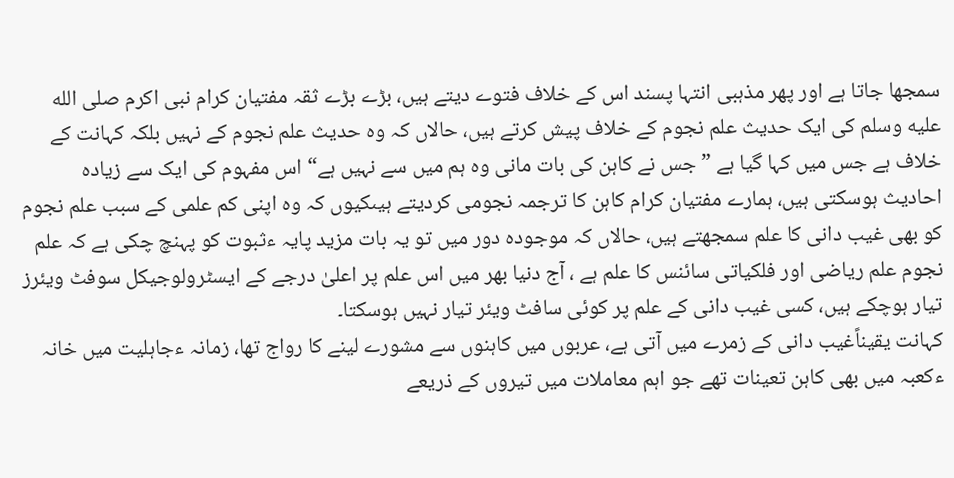سمجھا جاتا ہے اور پھر مذہبی انتہا پسند اس کے خلاف فتوے دیتے ہیں، بڑے بڑے ثقہ مفتیان کرام نبی اکرم صلى الله عليه وسلم کی ایک حدیث علم نجوم کے خلاف پیش کرتے ہیں، حالاں کہ وہ حدیث علم نجوم کے نہیں بلکہ کہانت کے خلاف ہے جس میں کہا گیا ہے ”جس نے کاہن کی بات مانی وہ ہم میں سے نہیں ہے“ اس مفہوم کی ایک سے زیادہ احادیث ہوسکتی ہیں، ہمارے مفتیان کرام کاہن کا ترجمہ نجومی کردیتے ہیںکیوں کہ وہ اپنی کم علمی کے سبب علم نجوم کو بھی غیب دانی کا علم سمجھتے ہیں، حالاں کہ موجودہ دور میں تو یہ بات مزید پایہ ءثبوت کو پہنچ چکی ہے کہ علم نجوم علم ریاضی اور فلکیاتی سائنس کا علم ہے ، آج دنیا بھر میں اس علم پر اعلیٰ درجے کے ایسٹرولوجیکل سوفٹ ویئرز تیار ہوچکے ہیں، کسی غیب دانی کے علم پر کوئی سافٹ ویئر تیار نہیں ہوسکتا۔
کہانت یقیناًغیب دانی کے زمرے میں آتی ہے، عربوں میں کاہنوں سے مشورے لینے کا رواج تھا، زمانہ ءجاہلیت میں خانہ ءکعبہ میں بھی کاہن تعینات تھے جو اہم معاملات میں تیروں کے ذریعے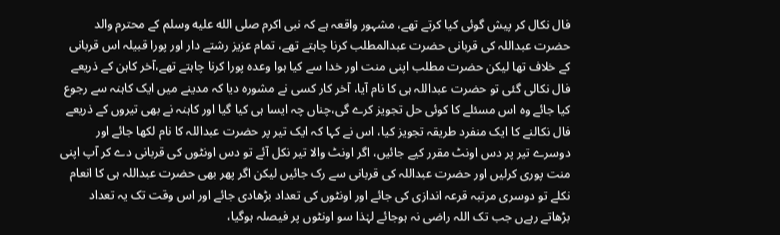فال نکال کر پیش گوئی کیا کرتے تھے، مشہور واقعہ ہے کہ نبی اکرم صلى الله عليه وسلم کے محترم والد حضرت عبداللہ کی قربانی حضرت عبدالمطلب کرنا چاہتے تھے، تمام عزیز رشتے دار اور پورا قبیلہ اس قربانی کے خلاف تھا لیکن حضرت مطلب اپنی منت اور خدا سے کیا ہوا وعدہ پورا کرنا چاہتے تھے،آخر کاہن کے ذریعے فال نکالی گئی تو حضرت عبداللہ ہی کا نام آیا، آخر کار کسی نے مشورہ دیا کہ مدینے میں ایک کاہنہ سے رجوع کیا جائے وہ اس مسئلے کا کوئی حل تجویز کرے گی،چناں چہ ایسا ہی کیا گیا اور کاہنہ نے بھی تیروں کے ذریعے فال نکالنے کا ایک منفرد طریقہ تجویز کیا، اس نے کہا کہ ایک تیر پر حضرت عبداللہ کا نام لکھا جائے اور دوسرے تیر پر دس اونٹ مقرر کیے جائیں، اگر اونٹ والا تیر نکل آئے تو دس اونٹوں کی قربانی دے کر آپ اپنی منت پوری کرلیں اور حضرت عبداللہ کی قربانی سے رک جائیں لیکن اگر پھر بھی حضرت عبداللہ ہی کا انعام نکلے تو دوسری مرتبہ قرعہ اندازی کی جائے اور اونٹوں کی تعداد بڑھادی جائے اور اس وقت تک یہ تعداد بڑھاتے رہےں جب تک اللہ راضی نہ ہوجائے لہٰذا سو اونٹوں پر فیصلہ ہوگیا،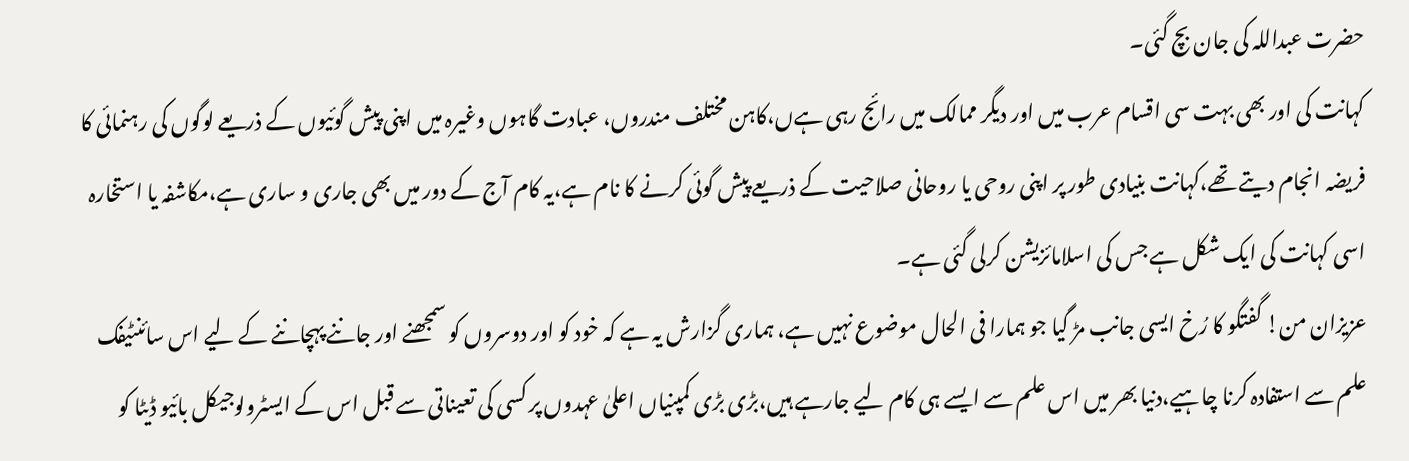حضرت عبداللہ کی جان بچ گئی۔
کہانت کی اور بھی بہت سی اقسام عرب میں اور دیگر ممالک میں رائج رہی ہےں،کاہن مختلف مندروں، عبادت گاہوں وغیرہ میں اپنی پیش گوئیوں کے ذریعے لوگوں کی رہنمائی کا فریضہ انجام دیتے تھے،کہانت بنیادی طور پر اپنی روحی یا روحانی صلاحیت کے ذریعے پیش گوئی کرنے کا نام ہے،یہ کام آج کے دور میں بھی جاری و ساری ہے،مکاشفہ یا استخارہ اسی کہانت کی ایک شکل ہے جس کی اسلامائزیشن کرلی گئی ہے۔
عزیزان من! گفتگو کا رُخ ایسی جانب مڑ گیا جو ہمارا فی الحال موضوع نہیں ہے، ہماری گزارش یہ ہے کہ خود کو اور دوسروں کو سمجھنے اور جاننے پہچاننے کے لیے اس سائنٹیفک علم سے استفادہ کرنا چاہیے،دنیا بھر میں اس علم سے ایسے ہی کام لیے جارہے ہیں،بڑی بڑی کمپنیاں اعلیٰ عہدوں پر کسی کی تعیناتی سے قبل اس کے ایسٹرولوجیکل بائیو ڈیٹا کو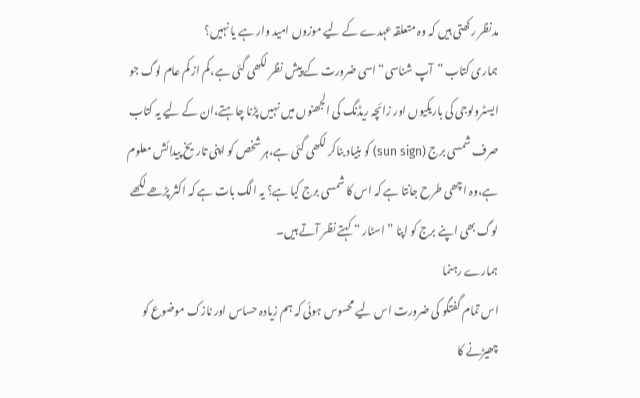مدنظر رکھتی ہیں کہ وہ متعلقہ عہدے کے لیے موزوں امید وار ہے یا نہیں؟
ہماری کتاب ”آپ شناسی“ اسی ضرورت کے پیش نظر لکھی گئی ہے،کم از کم عام لوگ جو ایسٹرولوجی کی باریکیوں اور زائچہ ریڈنگ کی الجھنوں میں نہیں پڑنا چاہتے،ان کے لیے یہ کتاب صرف شمسی برج (sun sign) کو بنیاد بناکر لکھی گئی ہے،ہر شخص کو اپنی تاریخ پیدائش معلوم ہے،وہ اچھی طرح جانتا ہے کہ اس کا شمسی برج کیا ہے؟ یہ الگ بات ہے کہ اکثر پڑھے لکھے لوگ بھی اپنے برج کو اپنا ”اسٹار “ کہتے نظر آتے ہیں۔
ہمارے رہنما
اس تمام گفتگو کی ضرورت اس لیے محسوس ہوئی کہ ہم زیادہ حساس اور نازک موضوع کو چھیڑنے کا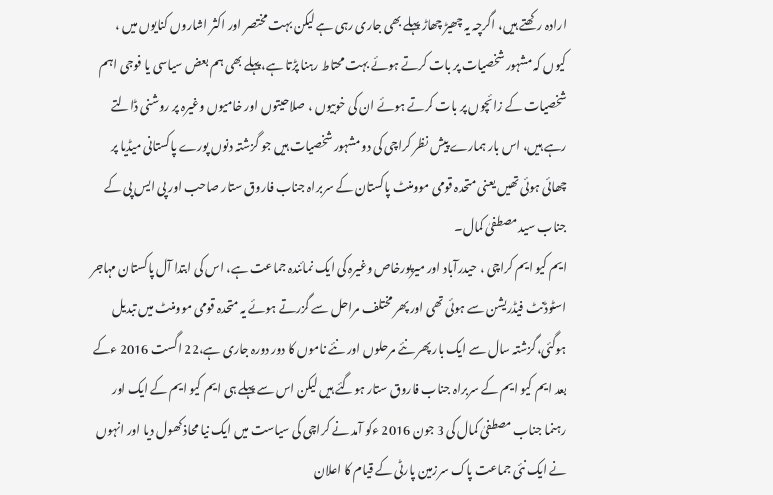ارادہ رکھتے ہیں، اگرچہ یہ چھیڑ چھاڑ پہلے بھی جاری رہی ہے لیکن بہت مختصر اور اکثر اشاروں کنایوں میں ، کیوں کہ مشہور شخصیات پر بات کرتے ہوئے بہت محتاط رہنا پڑتا ہے،پہلے بھی ہم بعض سیاسی یا فوجی اہم شخصیات کے زائچوں پر بات کرتے ہوئے ان کی خوبیوں ، صلاحیتوں اور خامیوں وغیرہ پر روشنی ڈالتے رہے ہیں، اس بار ہمارے پیش نظر کراچی کی دو مشہور شخصیات ہیں جو گزشتہ دنوں پورے پاکستانی میڈیا پر چھائی ہوئی تھیں یعنی متحدہ قومی موومنٹ پاکستان کے سربراہ جناب فاروق ستار صاحب اور پی ایس پی کے جناب سید مصطفیٰ کمال۔
ایم کیو ایم کراچی ، حیدرآباد اور میرپورخاص وغیرہ کی ایک نمائندہ جماعت ہے، اس کی ابتدا آل پاکستان مہاجر اسٹوڈنٹ فیڈریشن سے ہوئی تھی اور پھر مختلف مراحل سے گزرتے ہوئے یہ متحدہ قومی موومنٹ میں تبدیل ہوگئی،گزشتہ سال سے ایک بار پھر نئے مرحلوں اور نئے ناموں کا دور دورہ جاری ہے،22 اگست 2016 ءکے بعد ایم کیو ایم کے سربراہ جناب فاروق ستار ہوگئے ہیں لیکن اس سے پہلے ہی ایم کیو ایم کے ایک اور رہنما جناب مصطفیٰ کمال کی 3 جون 2016 ءکو آمد نے کراچی کی سیاست میں ایک نیا محاذ کھول دیا اور انہوں نے ایک نئی جماعت پاک سرزمین پارٹی کے قیام کا اعلان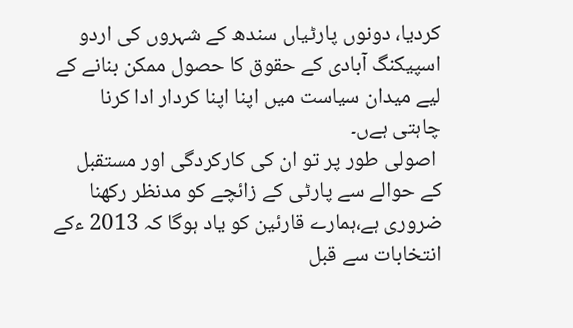کردیا، دونوں پارٹیاں سندھ کے شہروں کی اردو اسپیکنگ آبادی کے حقوق کا حصول ممکن بنانے کے لیے میدان سیاست میں اپنا اپنا کردار ادا کرنا چاہتی ہےں۔
 اصولی طور پر تو ان کی کارکردگی اور مستقبل کے حوالے سے پارٹی کے زائچے کو مدنظر رکھنا ضروری ہے،ہمارے قارئین کو یاد ہوگا کہ 2013 ءکے انتخابات سے قبل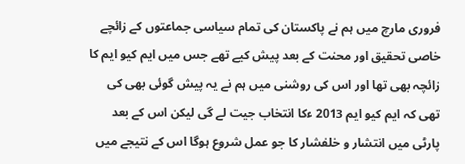فروری مارچ میں ہم نے پاکستان کی تمام سیاسی جماعتوں کے زائچے خاصی تحقیق اور محنت کے بعد پیش کیے تھے جس میں ایم کیو ایم کا زائچہ بھی تھا اور اس کی روشنی میں ہم نے یہ پیش گوئی بھی کی تھی کہ ایم کیو ایم 2013 ءکا انتخاب جیت لے گی لیکن اس کے بعد پارٹی میں انتشار و خلفشار کا جو عمل شروع ہوگا اس کے نتیجے میں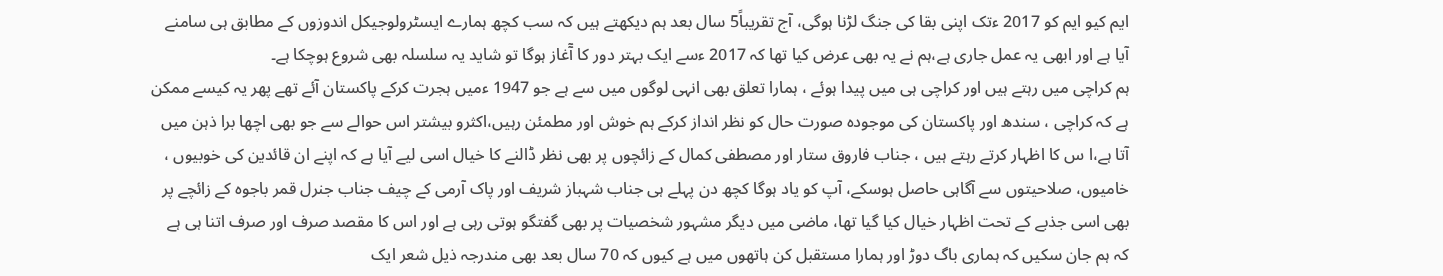ایم کیو ایم کو 2017 ءتک اپنی بقا کی جنگ لڑنا ہوگی، آج تقریباً5 سال بعد ہم دیکھتے ہیں کہ سب کچھ ہمارے ایسٹرولوجیکل اندوزوں کے مطابق ہی سامنے آیا ہے اور ابھی یہ عمل جاری ہے،ہم نے یہ بھی عرض کیا تھا کہ 2017 ءسے ایک بہتر دور کا آٓغاز ہوگا تو شاید یہ سلسلہ بھی شروع ہوچکا ہے۔
ہم کراچی میں رہتے ہیں اور کراچی ہی میں پیدا ہوئے ، ہمارا تعلق بھی انہی لوگوں میں سے ہے جو 1947 ءمیں ہجرت کرکے پاکستان آئے تھے پھر یہ کیسے ممکن ہے کہ کراچی ، سندھ اور پاکستان کی موجودہ صورت حال کو نظر انداز کرکے ہم خوش اور مطمئن رہیں،اکثرو بیشتر اس حوالے سے جو بھی اچھا برا ذہن میں آتا ہے،ا س کا اظہار کرتے رہتے ہیں ، جناب فاروق ستار اور مصطفی کمال کے زائچوں پر بھی نظر ڈالنے کا خیال اسی لیے آیا ہے کہ اپنے ان قائدین کی خوبیوں ، خامیوں، صلاحیتوں سے آگاہی حاصل ہوسکے، آپ کو یاد ہوگا کچھ دن پہلے ہی جناب شہباز شریف اور پاک آرمی کے چیف جناب جنرل قمر باجوہ کے زائچے پر بھی اسی جذبے کے تحت اظہار خیال کیا گیا تھا، ماضی میں دیگر مشہور شخصیات پر بھی گفتگو ہوتی رہی ہے اور اس کا مقصد صرف اور صرف اتنا ہی ہے کہ ہم جان سکیں کہ ہماری باگ دوڑ اور ہمارا مستقبل کن ہاتھوں میں ہے کیوں کہ 70 سال بعد بھی مندرجہ ذیل شعر ایک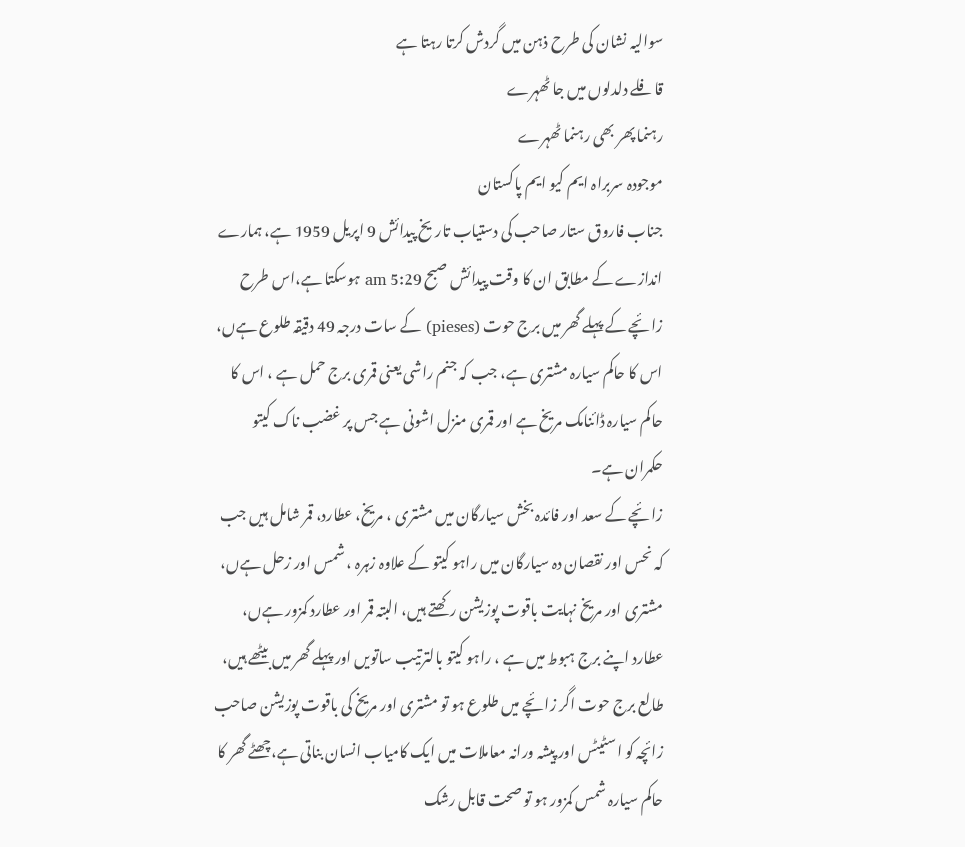سوالیہ نشان کی طرح ذہن میں گردش کرتا رہتا ہے
قافلے دلدلوں میں جا ٹھہرے
رہنما پھر بھی رہنما ٹھہرے
موجودہ سربراہ ایم کیو ایم پاکستان
جناب فاروق ستار صاحب کی دستیاب تاریخ پیدائش 9 اپریل 1959 ہے، ہمارے اندازے کے مطابق ان کا وقت پیدائش صبح 5:29 am ہوسکتا ہے،اس طرح زائچے کے پہلے گھر میں برج حوت (pieses) کے سات درجہ 49 دقیقہ طلوع ہےں، اس کا حاکم سیارہ مشتری ہے، جب کہ جنم راشی یعنی قمری برج حمل ہے ، اس کا حاکم سیارہ ڈائنامک مریخ ہے اور قمری منزل اشونی ہے جس پر غضب ناک کیتو حکمران ہے۔
زائچے کے سعد اور فائدہ بخش سیارگان میں مشتری ، مریخ، عطارد، قمر شامل ہیں جب کہ نحس اور نقصان دہ سیارگان میں راہو کیتو کے علاوہ زہرہ ، شمس اور زحل ہےں، مشتری اور مریخ نہایت باقوت پوزیشن رکھتے ہیں، البتہ قمر اور عطارد کمزور ہےں، عطارد اپنے برج ہبوط میں ہے ، راہو کیتو بالترتیب ساتویں اور پہلے گھر میں بیٹھے ہیں، طالع برج حوت اگر زائچے میں طلوع ہو تو مشتری اور مریخ کی باقوت پوزیشن صاحب زائچہ کو اسٹیٹس اور پیشہ ورانہ معاملات میں ایک کامیاب انسان بناتی ہے،چھٹے گھر کا حاکم سیارہ شمس کمزور ہو تو صحت قابل رشک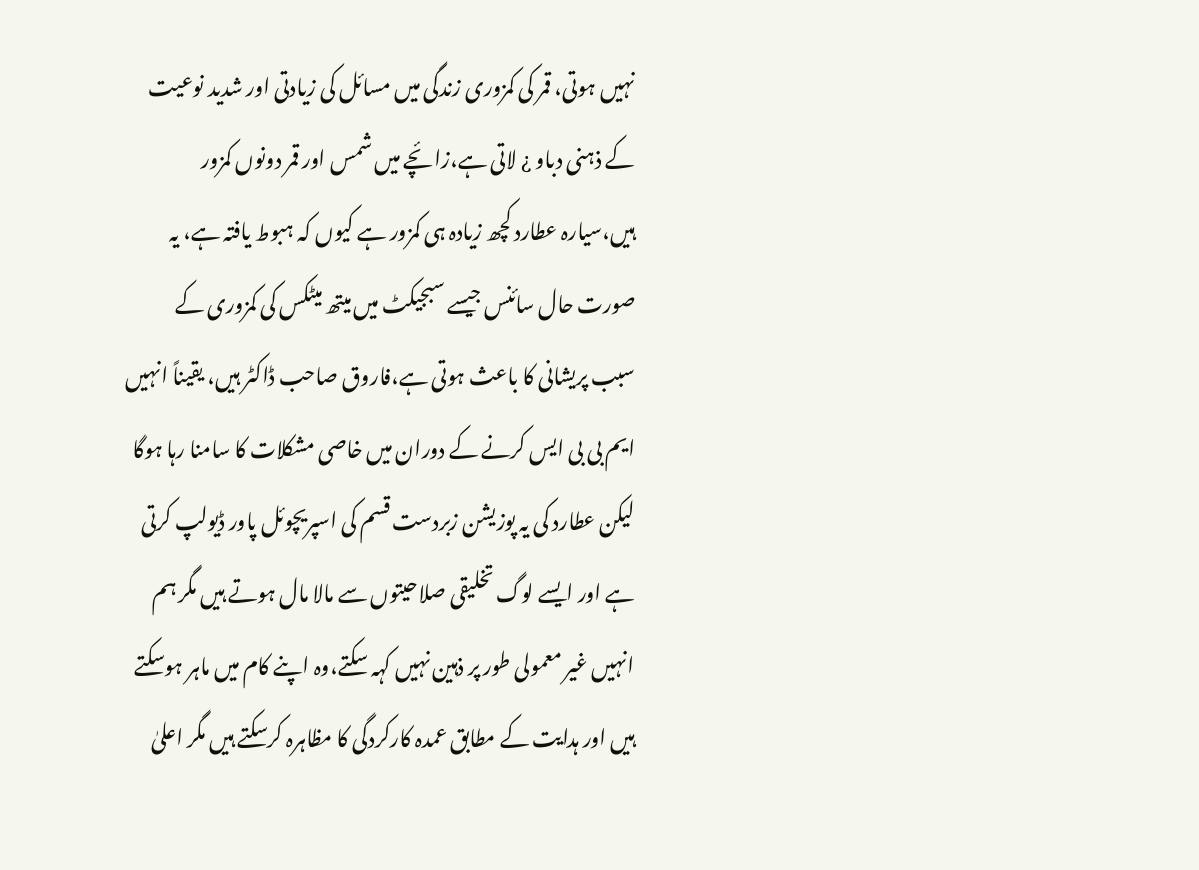نہیں ہوتی، قمر کی کمزوری زندگی میں مسائل کی زیادتی اور شدید نوعیت کے ذہنی دباو ¿ لاتی ہے،زائچے میں شمس اور قمر دونوں کمزور ہیں،سیارہ عطارد کچھ زیادہ ہی کمزور ہے کیوں کہ ہبوط یافتہ ہے، یہ صورت حال سائنس جیسے سبجیکٹ میں میتھ میٹکس کی کمزوری کے سبب پریشانی کا باعث ہوتی ہے،فاروق صاحب ڈاکٹر ہیں، یقیناً انہیں ایم بی بی ایس کرنے کے دوران میں خاصی مشکلات کا سامنا رہا ہوگا لیکن عطارد کی یہ پوزیشن زبردست قسم کی اسپریچوئل پاور ڈیولپ کرتی ہے اور ایسے لوگ تخلیقی صلاحیتوں سے مالا مال ہوتے ہیں مگر ہم انہیں غیر معمولی طور پر ذہین نہیں کہہ سکتے،وہ اپنے کام میں ماہر ہوسکتے ہیں اور ہدایت کے مطابق عمدہ کارکردگی کا مظاہرہ کرسکتے ہیں مگر اعلیٰ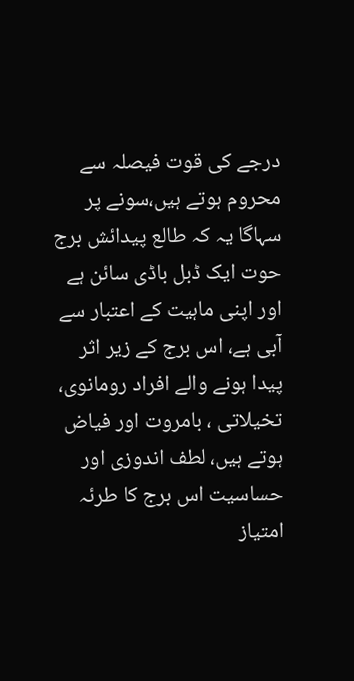درجے کی قوت فیصلہ سے محروم ہوتے ہیں،سونے پر سہاگا یہ کہ طالع پیدائش برج حوت ایک ڈبل باڈی سائن ہے اور اپنی ماہیت کے اعتبار سے آبی ہے، اس برج کے زیر اثر پیدا ہونے والے افراد رومانوی، تخیلاتی ، بامروت اور فیاض ہوتے ہیں، لطف اندوزی اور حساسیت اس برج کا طرئہ امتیاز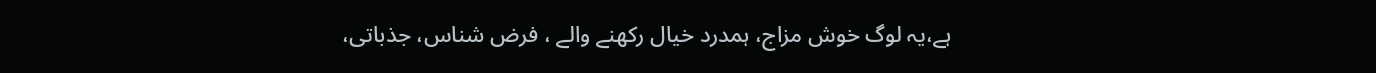ہے،یہ لوگ خوش مزاج، ہمدرد خیال رکھنے والے ، فرض شناس، جذباتی،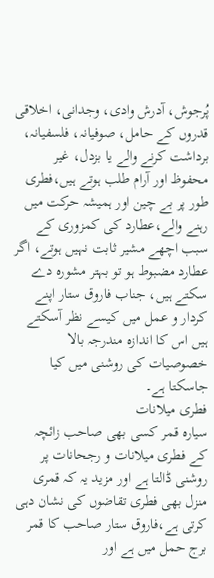پُرجوش، آدرش وادی، وجدانی، اخلاقی قدروں کے حامل، صوفیانہ، فلسفیانہ، برداشت کرنے والے یا بزدل، غیر محفوظ اور آرام طلب ہوتے ہیں،فطری طور پر بے چین اور ہمیشہ حرکت میں رہنے والے،عطارد کی کمزوری کے سبب اچھے مشیر ثابت نہیں ہوتے، اگر عطارد مضبوط ہو تو بہتر مشورہ دے سکتے ہیں، جناب فاروق ستار اپنے کردار و عمل میں کیسے نظر آسکتے ہیں اس کا اندازہ مندرجہ بالا خصوصیات کی روشنی میں کیا جاسکتا ہے۔
فطری میلانات
سیارہ قمر کسی بھی صاحب زائچہ کے فطری میلانات و رجحانات پر روشنی ڈالتا ہے اور مزید یہ کہ قمری منزل بھی فطری تقاضوں کی نشان دہی کرتی ہے،فاروق ستار صاحب کا قمر برج حمل میں ہے اور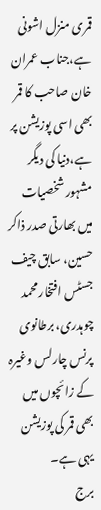قمری منزل اشونی ہے،جناب عمران خان صاحب کا قمر بھی اسی پوزیشن پر ہے،دنیا کی دیگر مشہور شخصیات میں بھارتی صدر ذاکر حسین، سابق چیف جسٹس افتخار محمد چوہدری، برطانوی پرنس چارلس وغیرہ کے زائچوں میں بھی قمر کی پوزیشن یہی ہے۔
برج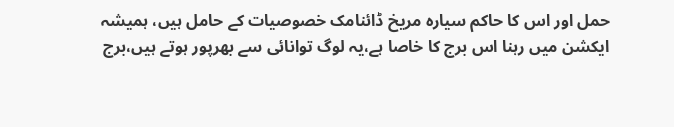حمل اور اس کا حاکم سیارہ مریخ ڈائنامک خصوصیات کے حامل ہیں، ہمیشہ ایکشن میں رہنا اس برج کا خاصا ہے،یہ لوگ توانائی سے بھرپور ہوتے ہیں،برج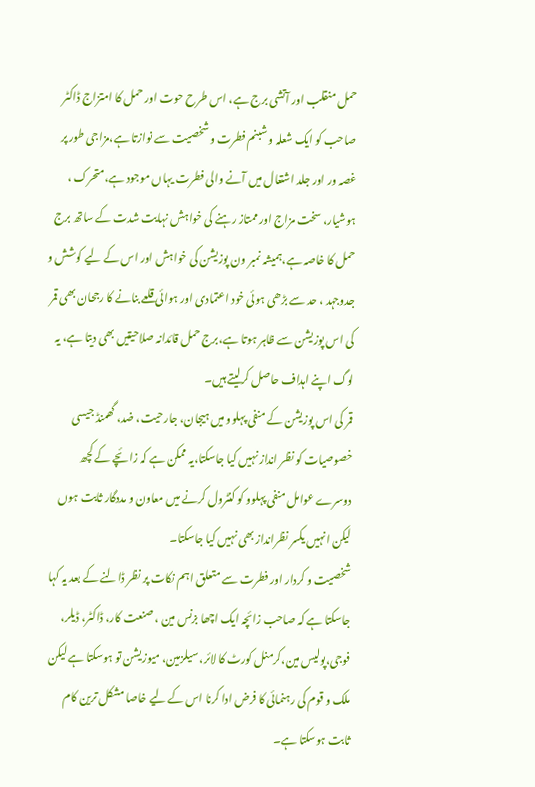حمل منقلب اور آتشی برج ہے، اس طرح حوت اور حمل کا امتزاج ڈاکٹر صاحب کو ایک شعلہ و شبنم فطرت و شخصیت سے نوازتا ہے،مزاجی طور پر غصہ ور اور جلد اشتعال میں آنے والی فطرت یہاں موجود ہے،متحرک ، ہوشیار، سخت مزاج اور ممتاز رہنے کی خواہش نہایت شدت کے ساتھ برج حمل کا خاصہ ہے،ہمیشہ نمبر ون پوزیشن کی خواہش اور اس کے لیے کوشش و جدوجہد ، حد سے بڑھی ہوئی خود اعتمادی اور ہوائی قلعے بنانے کا رجحان بھی قمر کی اس پوزیشن سے ظاہر ہوتا ہے،برج حمل قائدانہ صلاحیتیں بھی دیتا ہے، یہ لوگ اپنے اہداف حاصل کرلیتے ہیں۔
قمر کی اس پوزیشن کے منفی پہلوو میں ہیجان، جارحیت، ضد، گھمنڈ جیسی خصوصیات کو نظر انداز نہیں کیا جاسکتا،یہ ممکن ہے کہ زائچے کے کچھ دوسرے عوامل منفی پہلوو کو کنٹرول کرنے میں معاون و مددگار ثابت ہوں لیکن انہیں یکسر نظرانداز بھی نہیں کیا جاسکتا۔
شخصیت و کردار اور فطرت سے متعلق اہم نکات پر نظر ڈالنے کے بعد یہ کہا جاسکتا ہے کہ صاحب زائچہ ایک اچھا بزنس مین ، صنعت کار، ڈاکٹر، ڈیلر، فوجی،پولیس مین،کرمنل کورٹ کا لائر، سیلزمین، میوزیشن تو ہوسکتا ہے لیکن ملک و قوم کی رہنمائی کا فرض ادا کرنا اس کے لیے خاصا مشکل ترین کام ثابت ہوسکتا ہے۔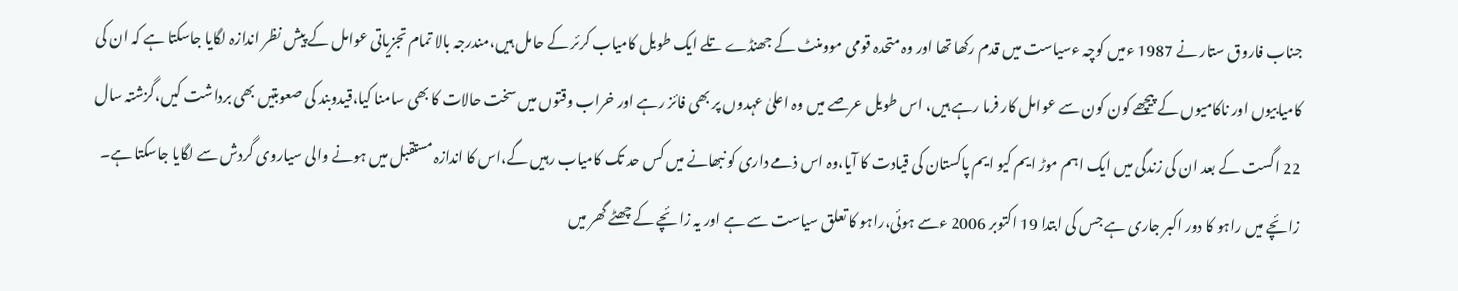جناب فاروق ستار نے 1987 ءمیں کوچہ ءسیاست میں قدم رکھا تھا اور وہ متحدہ قومی موومنٹ کے جھنڈے تلے ایک طویل کامیاب کرئر کے حامل ہیں،مندرجہ بالا تمام تجزیاتی عوامل کے پیش نظر اندازہ لگایا جاسکتا ہے کہ ان کی کامیابیوں اور ناکامیوں کے پیچھے کون کون سے عوامل کار فرما رہے ہیں، اس طویل عرصے میں وہ اعلیٰ عہدوں پر بھی فائز رہے اور خراب وقتوں میں سخت حالات کا بھی سامنا کیا،قیدوبند کی صعوبتیں بھی برداشت کیں،گزشتہ سال 22 اگست کے بعد ان کی زندگی میں ایک اہم موڑ ایم کیو ایم پاکستان کی قیادت کا آیا،وہ اس ذمے داری کو نبھانے میں کس حد تک کامیاب رہیں گے،اس کا اندازہ مستقبل میں ہونے والی سیاروی گردش سے لگایا جاسکتا ہے۔
زائچے میں راہو کا دور اکبر جاری ہے جس کی ابتدا 19 اکتوبر 2006 ءسے ہوئی،راہو کا تعلق سیاست سے ہے اور یہ زائچے کے چھٹے گھر میں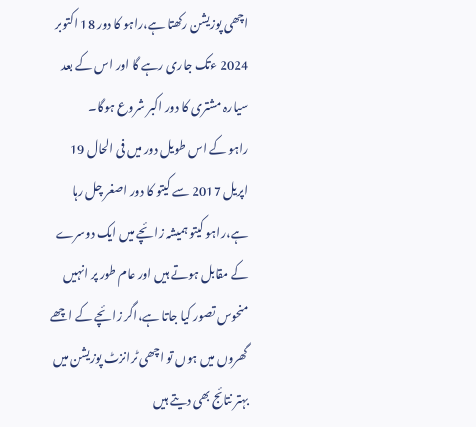اچھی پوزیشن رکھتا ہے،راہو کا دور 18 اکتوبر 2024 ءتک جاری رہے گا اور اس کے بعد سیارہ مشتری کا دور اکبر شروع ہوگا۔
راہو کے اس طویل دور میں فی الحال 19 اپریل 2017 سے کیتو کا دور اصغر چل رہا ہے،راہو کیتو ہمیشہ زائچے میں ایک دوسرے کے مقابل ہوتے ہیں اور عام طور پر انہیں منحوس تصور کیا جاتا ہے،اگر زائچے کے اچھے گھروں میں ہوں تو اچھی ٹرانزٹ پوزیشن میں بہتر نتائج بھی دیتے ہیں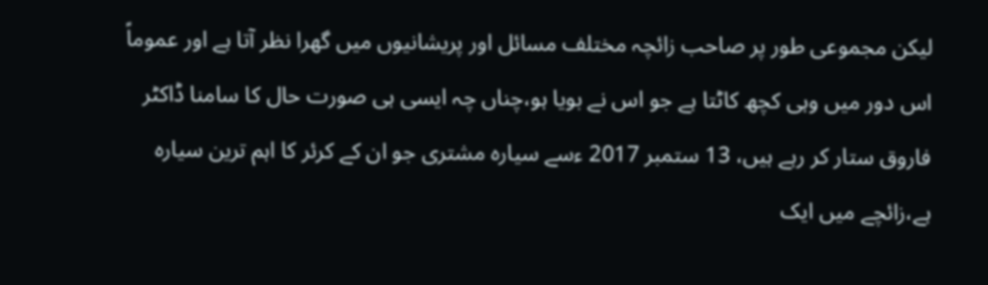لیکن مجموعی طور پر صاحب زائچہ مختلف مسائل اور پریشانیوں میں گھرا نظر آتا ہے اور عموماً اس دور میں وہی کچھ کاٹتا ہے جو اس نے بویا ہو،چناں چہ ایسی ہی صورت حال کا سامنا ڈاکٹر فاروق ستار کر رہے ہیں، 13 ستمبر 2017 ءسے سیارہ مشتری جو ان کے کرئر کا اہم ترین سیارہ ہے،زائچے میں ایک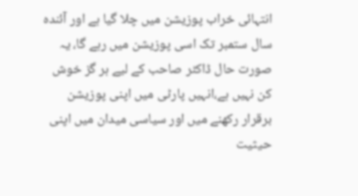انتہائی خراب پوزیشن میں چلا گیا ہے اور آئندہ سال ستمبر تک اسی پوزیشن میں رہے گا، یہ صورت حال ڈاکٹر صاحب کے لیے ہر گز خوش کن نہیں ہے،انہیں پارٹی میں اپنی پوزیشن برقرار رکھنے میں اور سیاسی میدان میں اپنی حیثیت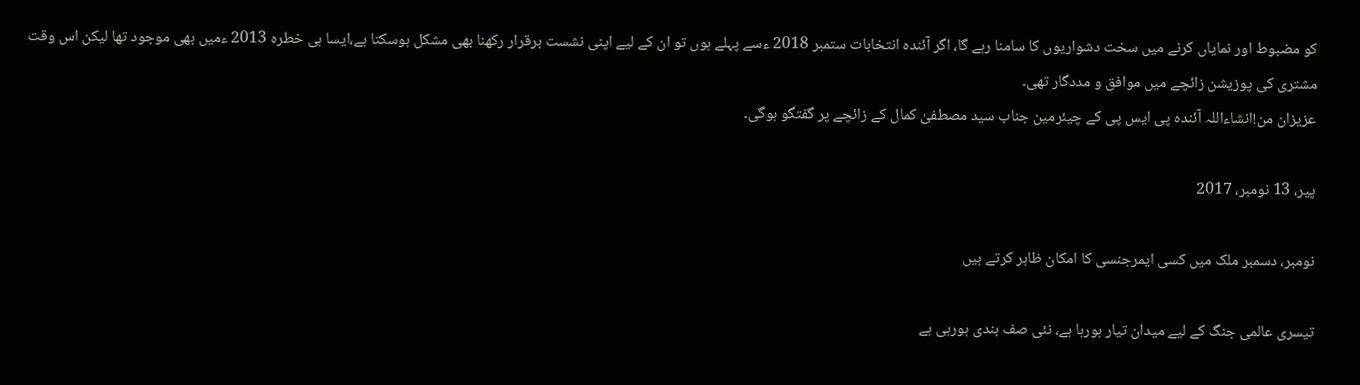کو مضبوط اور نمایاں کرنے میں سخت دشواریوں کا سامنا رہے گا، اگر آئندہ انتخابات ستمبر 2018 ءسے پہلے ہوں تو ان کے لیے اپنی نشست برقرار رکھنا بھی مشکل ہوسکتا ہے،ایسا ہی خطرہ 2013 ءمیں بھی موجود تھا لیکن اس وقت مشتری کی پوزیشن زائچے میں موافق و مددگار تھی۔
عزیزان من!انشاءاللہ آئندہ پی ایس پی کے چیئرمین جناب سید مصطفیٰ کمال کے زائچے پر گفتگو ہوگی۔

پیر، 13 نومبر، 2017

نومبر، دسمبر ملک میں کسی ایمرجنسی کا امکان ظاہر کرتے ہیں

تیسری عالمی جنگ کے لیے میدان تیار ہورہا ہے، نئی صف بندی ہورہی ہے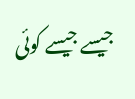جیسے جیسے کوئی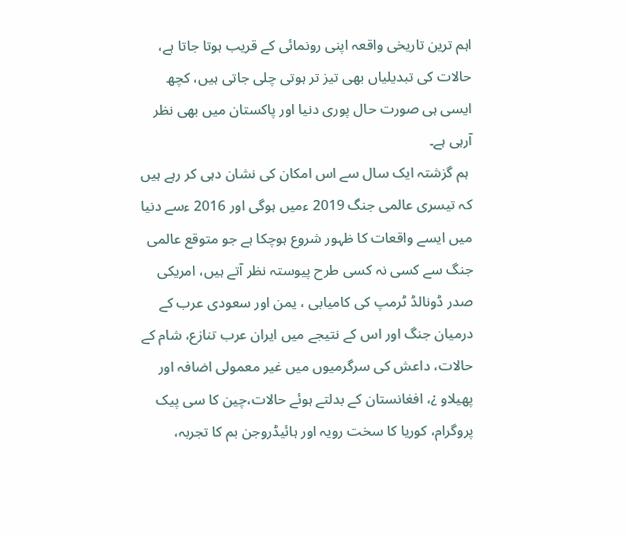اہم ترین تاریخی واقعہ اپنی رونمائی کے قریب ہوتا جاتا ہے، حالات کی تبدیلیاں بھی تیز تر ہوتی چلی جاتی ہیں، کچھ ایسی ہی صورت حال پوری دنیا اور پاکستان میں بھی نظر آرہی ہے۔
 ہم گزشتہ ایک سال سے اس امکان کی نشان دہی کر رہے ہیں کہ تیسری عالمی جنگ 2019 ءمیں ہوگی اور 2016 ءسے دنیا میں ایسے واقعات کا ظہور شروع ہوچکا ہے جو متوقع عالمی جنگ سے کسی نہ کسی طرح پیوستہ نظر آتے ہیں، امریکی صدر ڈونالڈ ٹرمپ کی کامیابی ، یمن اور سعودی عرب کے درمیان جنگ اور اس کے نتیجے میں ایران عرب تنازع، شام کے حالات، داعش کی سرگرمیوں میں غیر معمولی اضافہ اور پھیلاو ¿، افغانستان کے بدلتے ہوئے حالات،چین کا سی پیک پروگرام، کوریا کا سخت رویہ اور ہائیڈروجن بم کا تجربہ،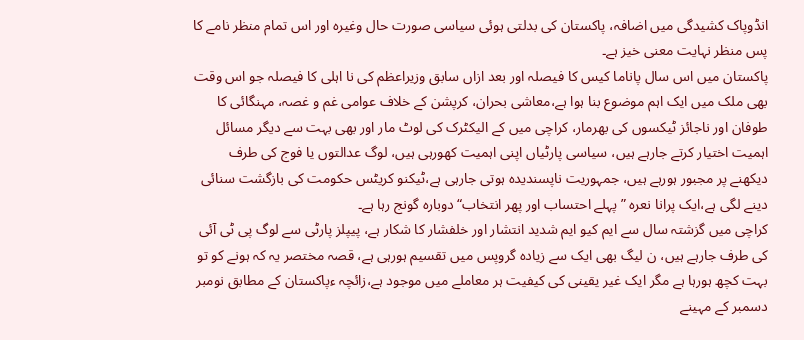انڈوپاک کشیدگی میں اضافہ، پاکستان کی بدلتی ہوئی سیاسی صورت حال وغیرہ اور اس تمام منظر نامے کا پس منظر نہایت معنی خیز ہے۔
پاکستان میں اس سال پاناما کیس کا فیصلہ اور بعد ازاں سابق وزیراعظم کی نا اہلی کا فیصلہ جو اس وقت بھی ملک میں ایک اہم موضوع بنا ہوا ہے،معاشی بحران، کرپشن کے خلاف عوامی غم و غصہ، مہنگائی کا طوفان اور ناجائز ٹیکسوں کی بھرمار، کراچی میں کے الیکٹرک کی لوٹ مار اور بھی بہت سے دیگر مسائل اہمیت اختیار کرتے جارہے ہیں، سیاسی پارٹیاں اپنی اہمیت کھورہی ہیں، لوگ عدالتوں یا فوج کی طرف دیکھنے پر مجبور ہورہے ہیں، جمہوریت ناپسندیدہ ہوتی جارہی ہے،ٹیکنو کریٹس حکومت کی بازگشت سنائی دینے لگی ہے،ایک پرانا نعرہ ”پہلے احتساب اور پھر انتخاب“ دوبارہ گونج رہا ہے۔
کراچی میں گزشتہ سال سے ایم کیو ایم شدید انتشار اور خلفشار کا شکار ہے، پیپلز پارٹی سے لوگ پی ٹی آئی کی طرف جارہے ہیں، ن لیگ بھی ایک سے زیادہ گروپس میں تقسیم ہورہی ہے، قصہ مختصر یہ کہ ہونے کو تو بہت کچھ ہورہا ہے مگر ایک غیر یقینی کی کیفیت ہر معاملے میں موجود ہے،زائچہ ءپاکستان کے مطابق نومبر دسمبر کے مہینے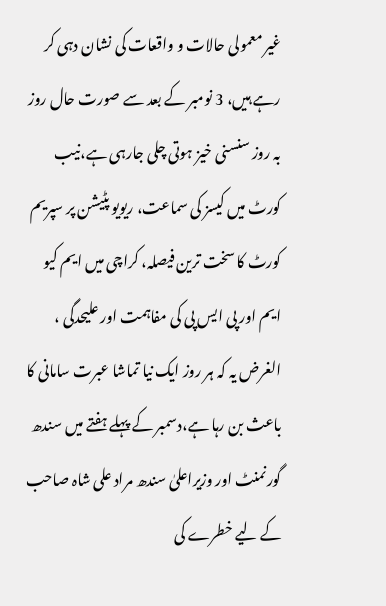غیر معمولی حالات و واقعات کی نشان دہی کر رہے ہیں، 3 نومبر کے بعد سے صورت حال روز بہ روز سنسنی خیز ہوتی چلی جارہی ہے،نیب کورٹ میں کیسز کی سماعت، ریویو پٹیشن پر سپریم کورٹ کا سخت ترین فیصلہ، کراچی میں ایم کیو ایم اور پی ایس پی کی مفاہمت اور علیحدگی ، الغرض یہ کہ ہر روز ایک نیا تماشا عبرت سامانی کا باعث بن رہا ہے،دسمبر کے پہلے ہفتے میں سندھ گورنمنٹ اور وزیراعلیٰ سندھ مراد علی شاہ صاحب کے لیے خطرے کی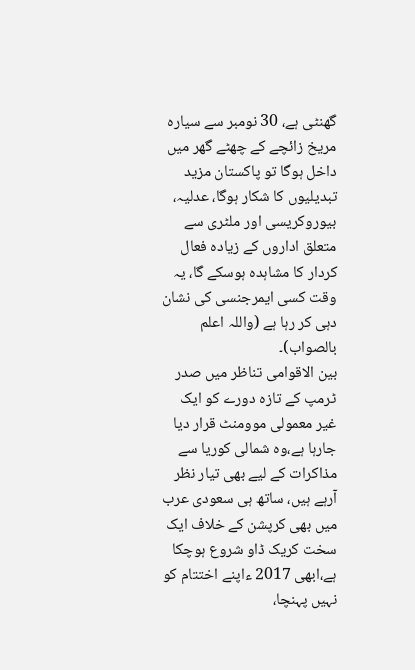گھنٹی ہے، 30 نومبر سے سیارہ مریخ زائچے کے چھٹے گھر میں داخل ہوگا تو پاکستان مزید تبدیلیوں کا شکار ہوگا، عدلیہ، بیوروکریسی اور ملٹری سے متعلق اداروں کے زیادہ فعال کردار کا مشاہدہ ہوسکے گا، یہ وقت کسی ایمرجنسی کی نشان دہی کر رہا ہے (واللہ اعلم بالصواب)۔
بین الاقوامی تناظر میں صدر ٹرمپ کے تازہ دورے کو ایک غیر معمولی موومنٹ قرار دیا جارہا ہے،وہ شمالی کوریا سے مذاکرات کے لیے بھی تیار نظر آرہے ہیں، ساتھ ہی سعودی عرب میں بھی کرپشن کے خلاف ایک سخت کریک ڈاو شروع ہوچکا ہے،ابھی 2017 ءاپنے اختتام کو نہیں پہنچا،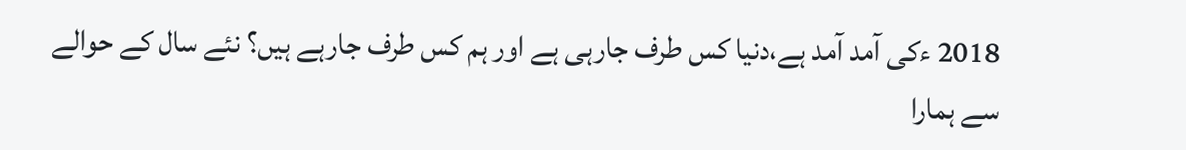2018 ءکی آمد آمد ہے،دنیا کس طرف جارہی ہے اور ہم کس طرف جارہے ہیں؟ نئے سال کے حوالے سے ہمارا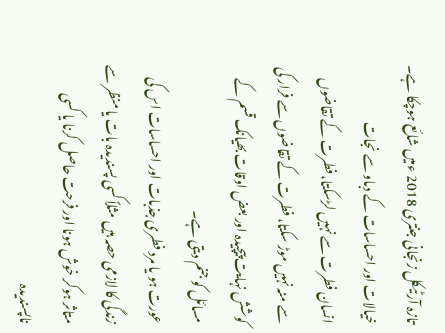تازہ آرٹیکل زنجانی جنتری 2018 ءمیں شائع ہوچکا ہے۔
خیالات اور احساسات کے دباو سے نجات
انسان فطرت سے نہیں لڑسکتا، فطرت کے تقاضوں سے منہ نہیں موڑ سکتا، فطرت کے تقاضوں سے فرار کی کوشش نہایت پیچیدہ اور بعض اوقات بھیانک قسم کے مسائل کو جنم دیتی ہے۔
عورت ہو یا مرد فطری جذبات اور احساسات اس کی زندگی کا لازمی حصہ ہیں مثلاً کسی پسندیدہ بات یا منظر سے متاثر ہوکر خوش ہونا اور فرحت حاصل کرنا یا کسی ناپسندیدہ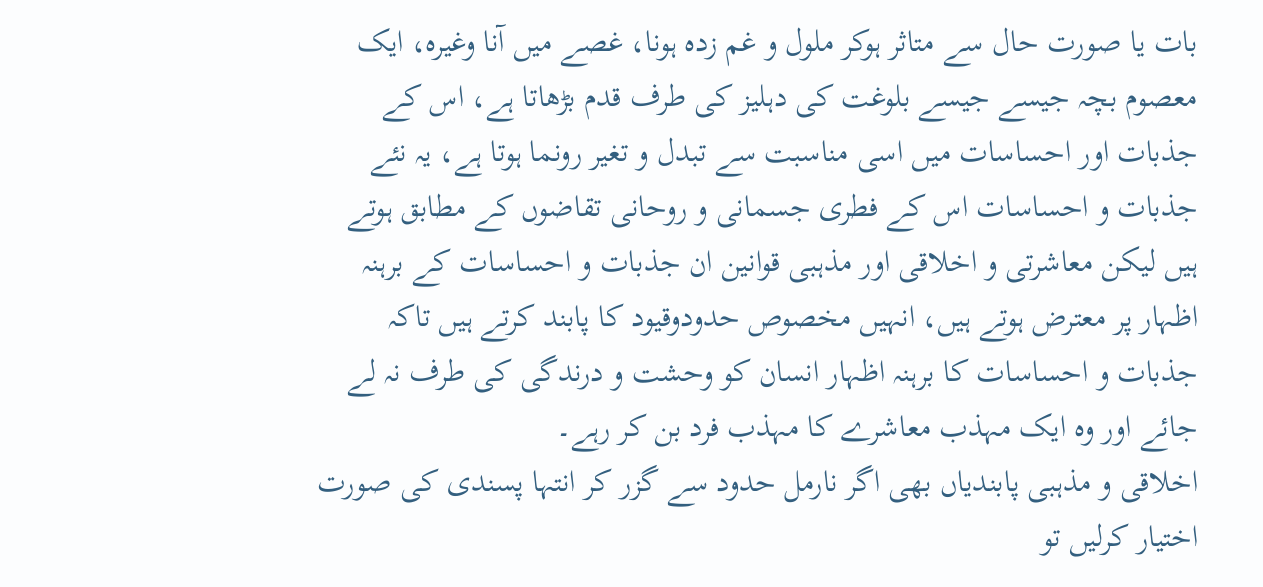بات یا صورت حال سے متاثر ہوکر ملول و غم زدہ ہونا، غصے میں آنا وغیرہ، ایک معصوم بچہ جیسے جیسے بلوغت کی دہلیز کی طرف قدم بڑھاتا ہے، اس کے جذبات اور احساسات میں اسی مناسبت سے تبدل و تغیر رونما ہوتا ہے، یہ نئے جذبات و احساسات اس کے فطری جسمانی و روحانی تقاضوں کے مطابق ہوتے ہیں لیکن معاشرتی و اخلاقی اور مذہبی قوانین ان جذبات و احساسات کے برہنہ اظہار پر معترض ہوتے ہیں، انہیں مخصوص حدودوقیود کا پابند کرتے ہیں تاکہ جذبات و احساسات کا برہنہ اظہار انسان کو وحشت و درندگی کی طرف نہ لے جائے اور وہ ایک مہذب معاشرے کا مہذب فرد بن کر رہے۔
اخلاقی و مذہبی پابندیاں بھی اگر نارمل حدود سے گزر کر انتہا پسندی کی صورت اختیار کرلیں تو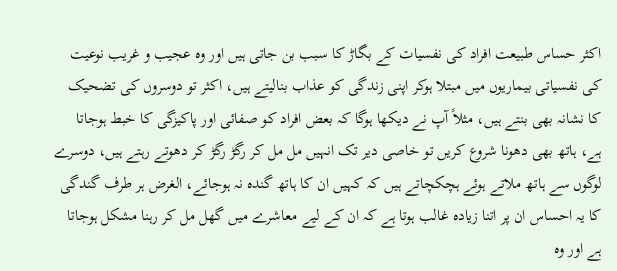اکثر حساس طبیعت افراد کی نفسیات کے بگاڑ کا سبب بن جاتی ہیں اور وہ عجیب و غریب نوعیت کی نفسیاتی بیماریوں میں مبتلا ہوکر اپنی زندگی کو عذاب بنالیتے ہیں، اکثر تو دوسروں کی تضحیک کا نشانہ بھی بنتے ہیں، مثلاً آپ نے دیکھا ہوگا کہ بعض افراد کو صفائی اور پاکیزگی کا خبط ہوجاتا ہے، ہاتھ بھی دھونا شروع کریں تو خاصی دیر تک انہیں مل مل کر رگڑ رگڑ کر دھوتے رہتے ہیں، دوسرے لوگوں سے ہاتھ ملاتے ہوئے ہچکچاتے ہیں کہ کہیں ان کا ہاتھ گندہ نہ ہوجائے، الغرض ہر طرف گندگی کا یہ احساس ان پر اتنا زیادہ غالب ہوتا ہے کہ ان کے لیے معاشرے میں گھل مل کر رہنا مشکل ہوجاتا ہے اور وہ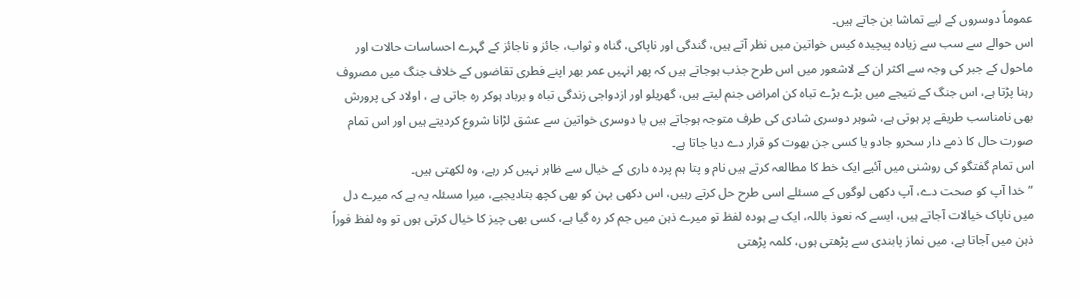عموماً دوسروں کے لیے تماشا بن جاتے ہیں۔
اس حوالے سے سب سے زیادہ پیچیدہ کیس خواتین میں نظر آتے ہیں، گندگی اور ناپاکی، گناہ و ثواب، جائز و ناجائز کے گہرے احساسات حالات اور ماحول کے جبر کی وجہ سے اکثر ان کے لاشعور میں اس طرح جذب ہوجاتے ہیں کہ پھر انہیں عمر بھر اپنے فطری تقاضوں کے خلاف جنگ میں مصروف رہنا پڑتا ہے، اس جنگ کے نتیجے میں بڑے بڑے تباہ کن امراض جنم لیتے ہیں، گھریلو اور ازدواجی زندگی تباہ و برباد ہوکر رہ جاتی ہے ، اولاد کی پرورش بھی نامناسب طریقے پر ہوتی ہے، شوہر دوسری شادی کی طرف متوجہ ہوجاتے ہیں یا دوسری خواتین سے عشق لڑانا شروع کردیتے ہیں اور اس تمام صورت حال کا ذمے دار سحرو جادو یا کسی جن بھوت کو قرار دے دیا جاتا ہے۔
اس تمام گفتگو کی روشنی میں آئیے ایک خط کا مطالعہ کرتے ہیں نام و پتا ہم پردہ داری کے خیال سے ظاہر نہیں کر رہے، وہ لکھتی ہیں۔
”خدا آپ کو صحت دے، آپ دکھی لوگوں کے مسئلے اسی طرح حل کرتے رہیں، اس دکھی بہن کو بھی کچھ بتادیجیے، میرا مسئلہ یہ ہے کہ میرے دل میں ناپاک خیالات آجاتے ہیں، ایسے کہ نعوذ باللہ، ایک بے ہودہ لفظ تو میرے ذہن میں جم کر رہ گیا ہے، کسی بھی چیز کا خیال کرتی ہوں تو وہ لفظ فوراً ذہن میں آجاتا ہے، میں نماز پابندی سے پڑھتی ہوں، کلمہ پڑھتی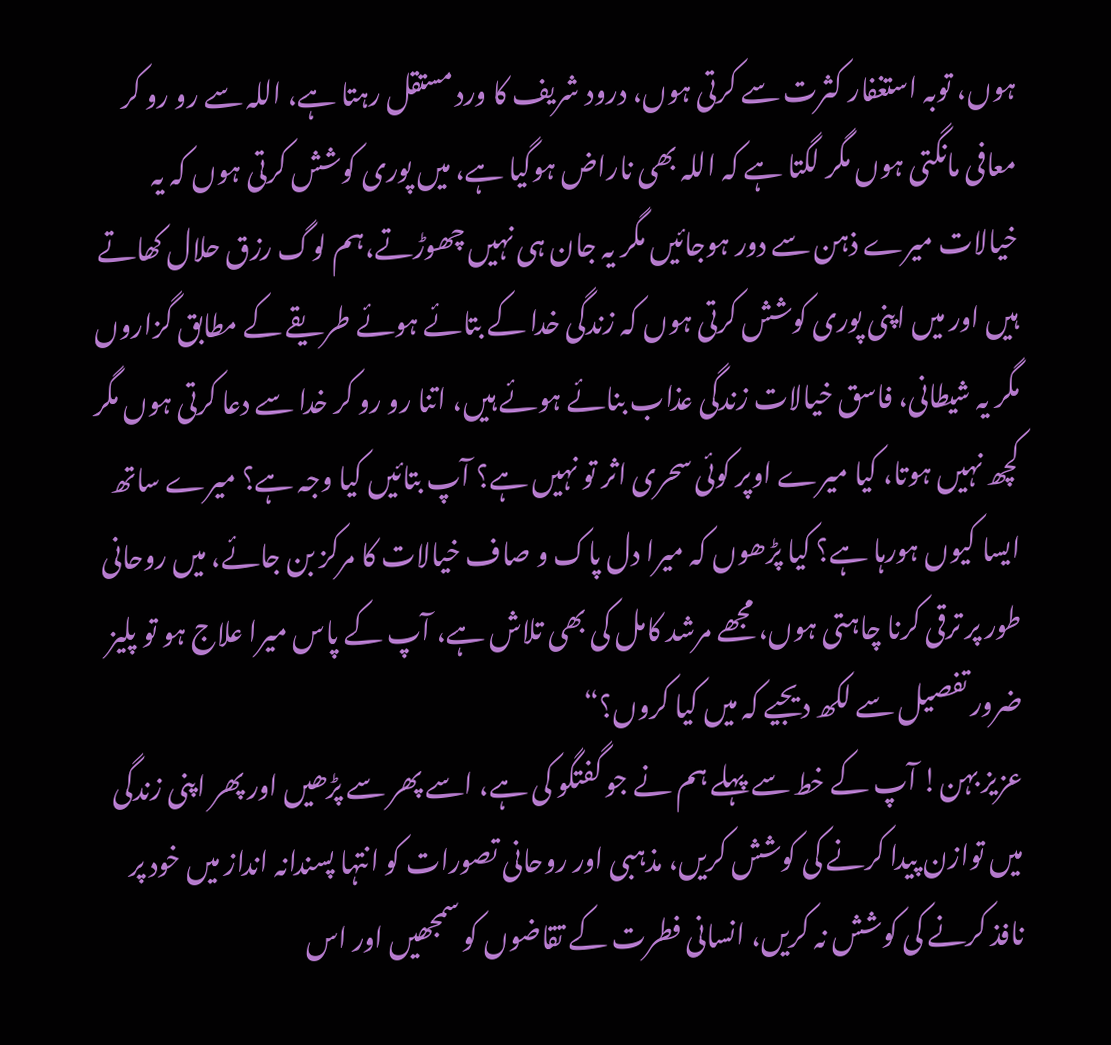ہوں، توبہ استغفار کثرت سے کرتی ہوں، درود شریف کا ورد مستقل رہتا ہے، اللہ سے رو رو کر معافی مانگتی ہوں مگر لگتا ہے کہ اللہ بھی ناراض ہوگیا ہے، میں پوری کوشش کرتی ہوں کہ یہ خیالات میرے ذہن سے دور ہوجائیں مگر یہ جان ہی نہیں چھوڑتے،ہم لوگ رزق حلال کھاتے ہیں اور میں اپنی پوری کوشش کرتی ہوں کہ زندگی خدا کے بتائے ہوئے طریقے کے مطابق گزاروں مگر یہ شیطانی، فاسق خیالات زندگی عذاب بنائے ہوئے ہیں، اتنا رو رو کر خدا سے دعا کرتی ہوں مگر کچھ نہیں ہوتا، کیا میرے اوپر کوئی سحری اثر تو نہیں ہے؟ آپ بتائیں کیا وجہ ہے؟ میرے ساتھ ایسا کیوں ہورہا ہے؟ کیا پڑھوں کہ میرا دل پاک و صاف خیالات کا مرکز بن جائے، میں روحانی طور پر ترقی کرنا چاہتی ہوں، مجھے مرشد کامل کی بھی تلاش ہے، آپ کے پاس میرا علاج ہو تو پلیز ضرور تفصیل سے لکھ دیجیے کہ میں کیا کروں؟“
عزیز بہن! آپ کے خط سے پہلے ہم نے جو گفتگو کی ہے، اسے پھر سے پڑھیں اور پھر اپنی زندگی میں توازن پیدا کرنے کی کوشش کریں، مذہبی اور روحانی تصورات کو انتہا پسندانہ انداز میں خود پر نافذ کرنے کی کوشش نہ کریں، انسانی فطرت کے تقاضوں کو سمجھیں اور اس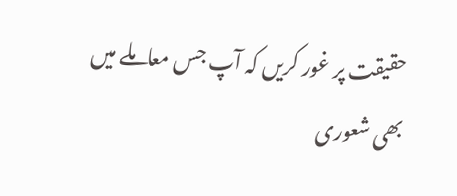حقیقت پر غور کریں کہ آپ جس معاملے میں بھی شعوری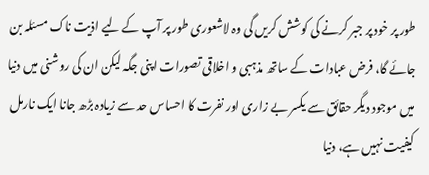طور پر خود پر جبر کرنے کی کوشش کریں گی وہ لاشعوری طور پر آپ کے لیے اذیت ناک مسئلہ بن جائے گا، فرض عبادات کے ساتھ مذہبی و اخلاقی تصورات اپنی جگہ لیکن ان کی روشنی میں دنیا میں موجود دیگر حقائق سے یکسر بے زاری اور نفرت کا احساس حد سے زیادہ بڑھ جانا ایک نارمل کیفیت نہیں ہے، دنیا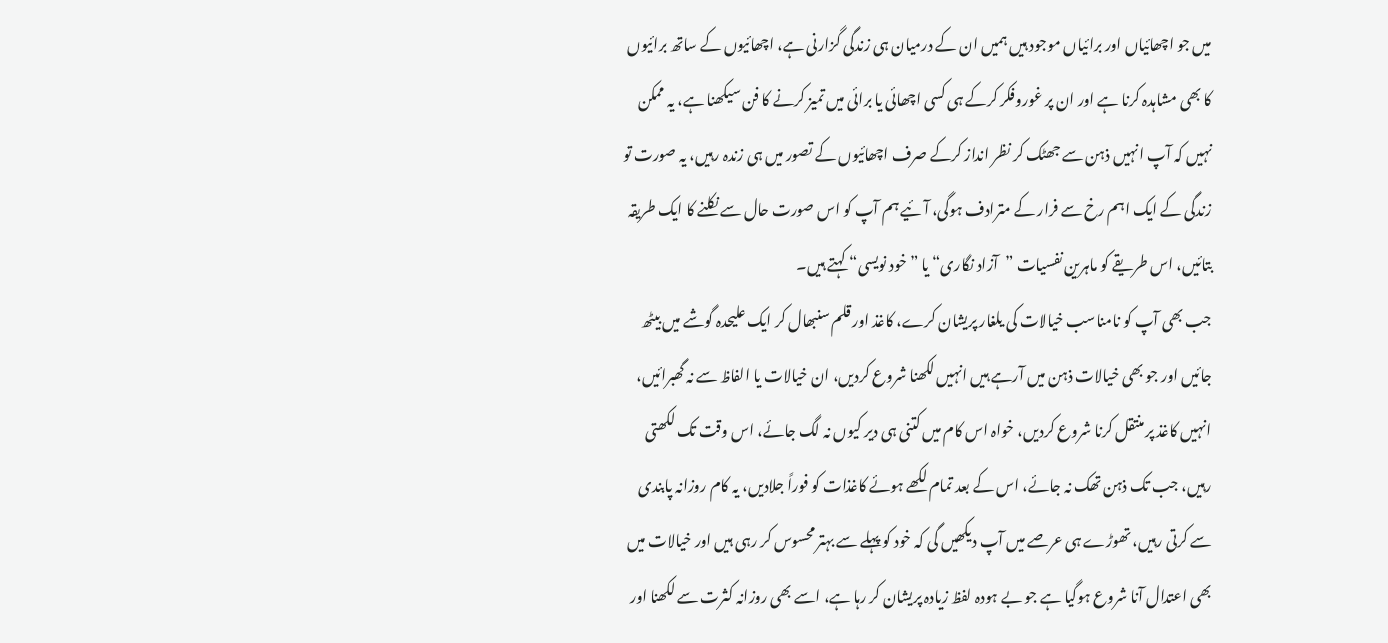میں جو اچھائیاں اور برائیاں موجود ہیں ہمیں ان کے درمیان ہی زندگی گزارنی ہے، اچھائیوں کے ساتھ برائیوں کا بھی مشاہدہ کرنا ہے اور ان پر غوروفکر کرکے ہی کسی اچھائی یا برائی میں تمیز کرنے کا فن سیکھنا ہے، یہ ممکن نہیں کہ آپ انہیں ذہن سے جھٹک کر نظر انداز کرکے صرف اچھائیوں کے تصور میں ہی زندہ رہیں، یہ صورت تو زندگی کے ایک اہم رخ سے فرار کے مترادف ہوگی، آئیے ہم آپ کو اس صورت حال سے نکلنے کا ایک طریقہ بتائیں، اس طریقے کو ماہرین نفسیات ”آزاد نگاری“ یا ”خود نویسی“ کہتے ہیں۔
جب بھی آپ کو نامناسب خیالات کی یلغار پریشان کرے، کاغذ اور قلم سنبھال کر ایک علیحدہ گوشے میں بیٹھ جائیں اور جو بھی خیالات ذہن میں آرہے ہیں انہیں لکھنا شروع کردیں، ان خیالات یا الفاظ سے نہ گھبرائیں، انہیں کاغذ پر منتقل کرنا شروع کردیں، خواہ اس کام میں کتنی ہی دیر کیوں نہ لگ جائے، اس وقت تک لکھتی رہیں، جب تک ذہن تھک نہ جائے، اس کے بعد تمام لکھے ہوئے کاغذات کو فوراً جلادیں، یہ کام روزانہ پابندی سے کرتی رہیں، تھوڑے ہی عرصے میں آپ دیکھیں گی کہ خود کو پہلے سے بہتر محسوس کر رہی ہیں اور خیالات میں بھی اعتدال آنا شروع ہوگیا ہے جو بے ہودہ لفظ زیادہ پریشان کر رہا ہے، اسے بھی روزانہ کثرت سے لکھنا اور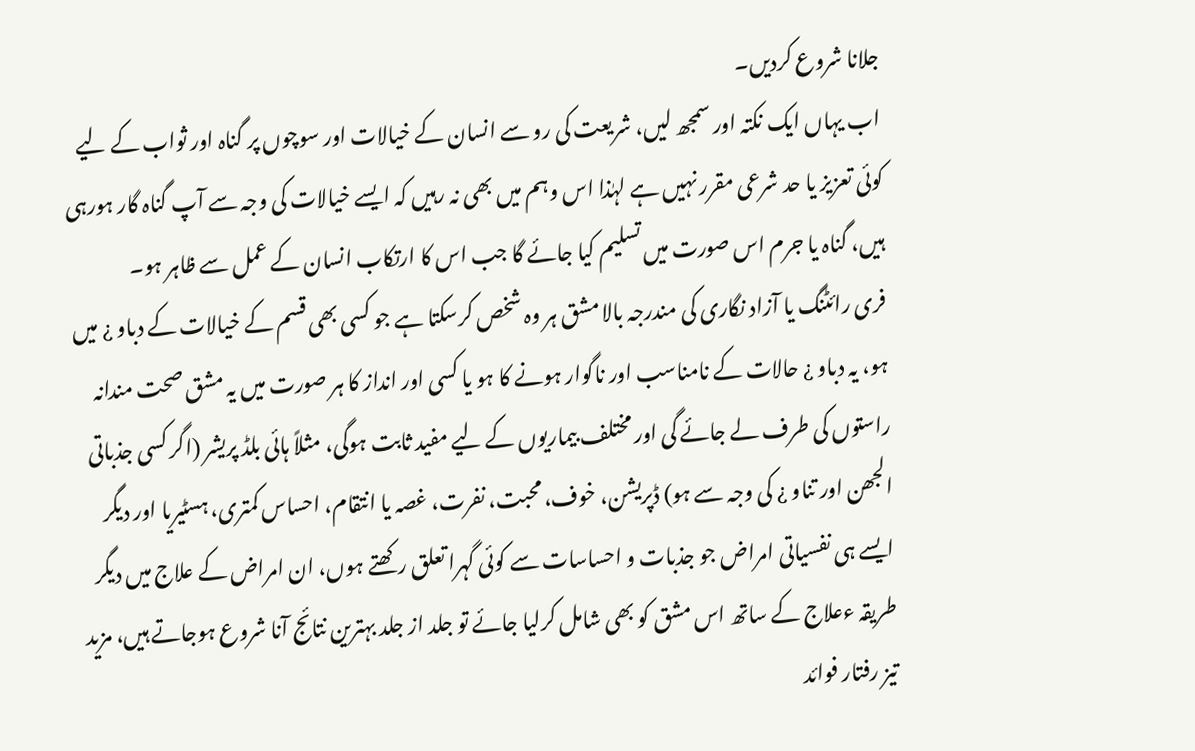جلانا شروع کردیں۔
اب یہاں ایک نکتہ اور سمجھ لیں، شریعت کی رو سے انسان کے خیالات اور سوچوں پر گناہ اور ثواب کے لیے کوئی تعزیز یا حد شرعی مقرر نہیں ہے لہٰذا اس وہم میں بھی نہ رہیں کہ ایسے خیالات کی وجہ سے آپ گناہ گار ہورہی ہیں، گناہ یا جرم اس صورت میں تسلیم کیا جائے گا جب اس کا ارتکاب انسان کے عمل سے ظاہر ہو۔
فری رائٹنگ یا آزاد نگاری کی مندرجہ بالا مشق ہر وہ شخص کرسکتا ہے جو کسی بھی قسم کے خیالات کے دباو ¿ میں ہو، یہ دباو ¿ حالات کے نامناسب اور ناگوار ہونے کا ہو یا کسی اور انداز کا ہر صورت میں یہ مشق صحت مندانہ راستوں کی طرف لے جائے گی اور مختلف بیماریوں کے لیے مفید ثابت ہوگی، مثلاً ہائی بلڈ پریشر (اگر کسی جذباتی الجھن اور تناو ¿ کی وجہ سے ہو) ڈپریشن، خوف، محبت، نفرت، غصہ یا انتقام، احساس کمتری، ہسٹیریا اور دیگر ایسے ہی نفسیاتی امراض جو جذبات و احساسات سے کوئی گہرا تعلق رکھتے ہوں، ان امراض کے علاج میں دیگر طریقہ ءعلاج کے ساتھ اس مشق کو بھی شامل کرلیا جائے تو جلد از جلد بہترین نتائج آنا شروع ہوجاتے ہیں، مزید تیز رفتار فوائد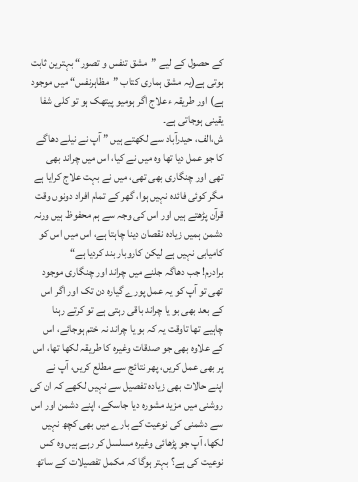کے حصول کے لیے ”مشق تنفس و تصور“ بہترین ثابت ہوتی ہے(یہ مشق ہماری کتاب ”مظاہرنفس“ میں موجود ہے) اور طریقہ ءعلاج اگر ہومیو پیتھک ہو تو کلی شفا یقینی ہوجاتی ہے۔
ش،الف، حیدرآباد سے لکھتے ہیں ” آپ نے نیلے دھاگے کا جو عمل دیا تھا وہ میں نے کیا، اس میں چراند بھی تھی اور چنگاری بھی تھی، میں نے بہت علاج کرایا ہے مگر کوئی فائدہ نہیں ہوا، گھر کے تمام افراد دونوں وقت قرآن پڑھتے ہیں اور اس کی وجہ سے ہم محفوظ ہیں ورنہ دشمن ہمیں زیادہ نقصان دینا چاہتا ہے، اس میں اس کو کامیابی نہیں ہے لیکن کاروبار بند کردیا ہے“
برادرم! جب دھاگہ جلنے میں چراند اور چنگاری موجود تھی تو آپ کو یہ عمل پورے گیارہ دن تک اور اگر اس کے بعد بھی بو یا چراند باقی رہتی ہے تو کرتے رہنا چاہیے تھا تاوقت یہ کہ بو یا چراند نہ ختم ہوجائے، اس کے علاوہ بھی جو صدقات وغیرہ کا طریقہ لکھا تھا، اس پر بھی عمل کریں، پھر نتائج سے مطلع کریں، آپ نے اپنے حالات بھی زیادہ تفصیل سے نہیں لکھے کہ ان کی روشنی میں مزید مشورہ دیا جاسکے، اپنے دشمن اور اس سے دشمنی کی نوعیت کے بارے میں بھی کچھ نہیں لکھا، آپ جو پڑھائی وغیرہ مسلسل کر رہے ہیں وہ کس نوعیت کی ہے؟ بہتر ہوگا کہ مکمل تفصیلات کے ساتھ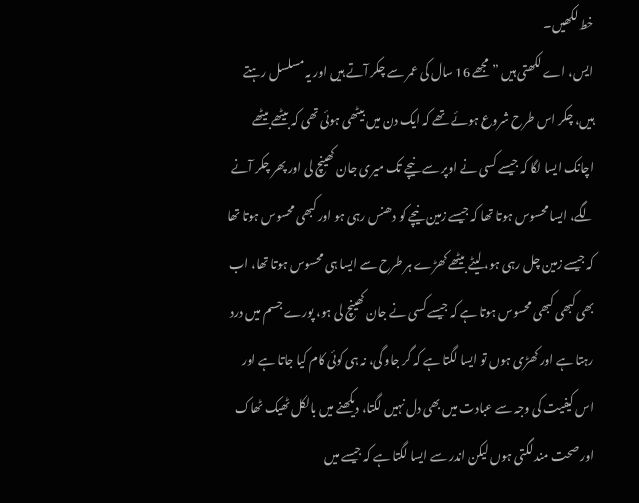خط لکھیں۔
ایس، اے لکھتی ہیں ” مجھے 16 سال کی عمر سے چکر آتے ہیں اور یہ مسلسل رہتے ہیں، چکر اس طرح شروع ہوئے تھے کہ ایک دن میں بیٹھی ہوئی تھی کہ بیٹھے بیٹھے اچانک ایسا لگا کہ جیسے کسی نے اوپر سے نیچے تک میری جان کھینچ لی اور پھر چکر آنے لگے، ایسا محسوس ہوتا تھا کہ جیسے زمین نیچے کو دھنس رہی ہو اور کبھی محسوس ہوتا تھا کہ جیسے زمین چل رہی ہو، لیٹے بیٹھے کھڑے ہر طرح سے ایسا ہی محسوس ہوتا تھا، اب بھی کبھی کبھی محسوس ہوتا ہے کہ جیسے کسی نے جان کھینچ لی ہو، پورے جسم میں درد رہتا ہے اور کھڑی ہوں تو ایسا لگتا ہے کہ گر جاو گی، نہ ہی کوئی کام کیا جاتا ہے اور اس کیفیت کی وجہ سے عبادت میں بھی دل نہیں لگتا، دیکھنے میں بالکل ٹھیک ٹھاک اور صحت مند لگتی ہوں لیکن اندر سے ایسا لگتا ہے کہ جیسے میں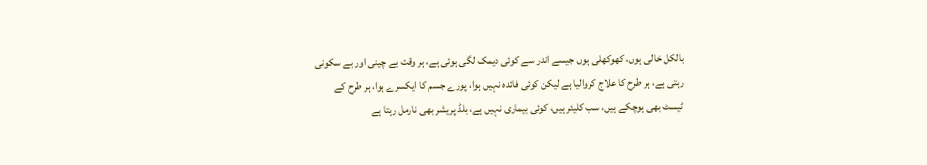بالکل خالی ہوں، کھوکھلی ہوں جیسے اندر سے کوئی دیمک لگی ہوئی ہے، ہر وقت بے چینی اور بے سکونی رہتی ہے، ہر طرح کا علاج کروالیا ہے لیکن کوئی فائدہ نہیں ہوا، پورے جسم کا ایکسرے ہوا، ہر طرح کے ٹیسٹ بھی ہوچکے ہیں، سب کلیئر ہیں، کوئی بیماری نہیں ہے، بلڈ پریشر بھی نارمل رہتا ہے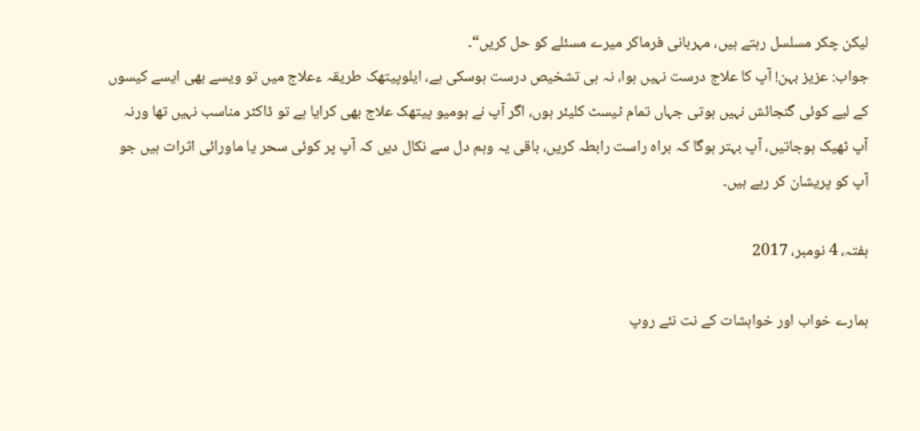لیکن چکر مسلسل رہتے ہیں، مہربانی فرماکر میرے مسئلے کو حل کریں“۔
جواب: عزیز بہن! آپ کا علاج درست نہیں ہوا، نہ ہی تشخیص درست ہوسکی ہے، ایلوپیتھک طریقہ ءعلاج میں تو ویسے بھی ایسے کیسوں کے لیے کوئی گنجائش نہیں ہوتی جہاں تمام ٹیسٹ کلیئر ہوں، اگر آپ نے ہومیو پیتھک علاج بھی کرایا ہے تو ڈاکٹر مناسب نہیں تھا ورنہ آپ ٹھیک ہوجاتیں، آپ بہتر ہوگا کہ براہ راست رابطہ کریں، باقی یہ وہم دل سے نکال دیں کہ آپ پر کوئی سحر یا ماورائی اثرات ہیں جو آپ کو پریشان کر رہے ہیں۔

ہفتہ، 4 نومبر، 2017

ہمارے خواب اور خواہشات کے نت نئے روپ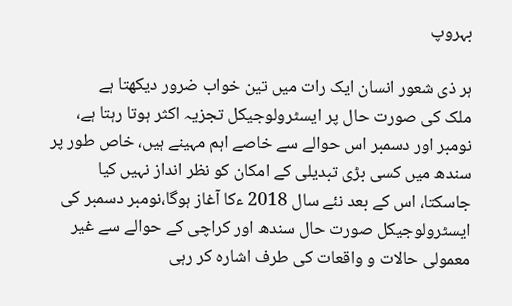بہروپ

ہر ذی شعور انسان ایک رات میں تین خواب ضرور دیکھتا ہے
ملک کی صورت حال پر ایسٹرولوجیکل تجزیہ اکثر ہوتا رہتا ہے، نومبر اور دسمبر اس حوالے سے خاصے اہم مہینے ہیں، خاص طور پر سندھ میں کسی بڑی تبدیلی کے امکان کو نظر انداز نہیں کیا جاسکتا، اس کے بعد نئے سال 2018 ءکا آغاز ہوگا،نومبر دسمبر کی ایسٹرولوجیکل صورت حال سندھ اور کراچی کے حوالے سے غیر معمولی حالات و واقعات کی طرف اشارہ کر رہی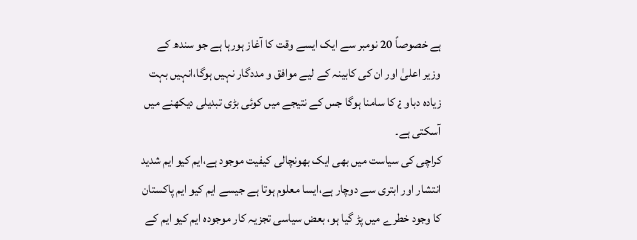ہے خصوصاً 20 نومبر سے ایک ایسے وقت کا آغاز ہورہا ہے جو سندھ کے وزیر اعلیٰ اور ان کی کابینہ کے لیے موافق و مددگار نہیں ہوگا،انہیں بہت زیادہ دباو ¿ کا سامنا ہوگا جس کے نتیجے میں کوئی بڑی تبدیلی دیکھنے میں آسکتی ہے۔
کراچی کی سیاست میں بھی ایک بھونچالی کیفیت موجود ہے،ایم کیو ایم شدید انتشار اور ابتری سے دوچار ہے،ایسا معلوم ہوتا ہے جیسے ایم کیو ایم پاکستان کا وجود خطرے میں پڑ گیا ہو، بعض سیاسی تجزیہ کار موجودہ ایم کیو ایم کے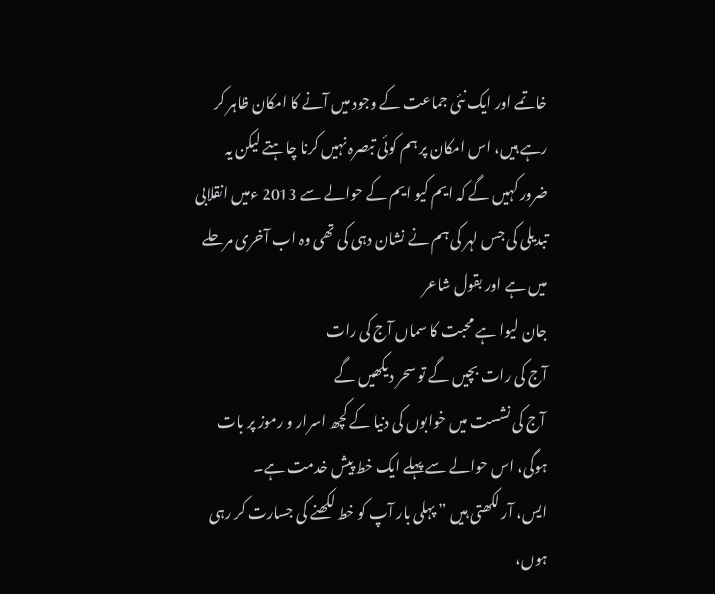خاتمے اور ایک نئی جماعت کے وجود میں آنے کا امکان ظاہر کر رہے ہیں، اس امکان پر ہم کوئی تبصرہ نہیں کرنا چاہتے لیکن یہ ضرور کہیں گے کہ ایم کیو ایم کے حوالے سے 2013 ءمیں انقلابی تبدیلی کی جس لہر کی ہم نے نشان دہی کی تھی وہ اب آخری مرحلے میں ہے اور بقول شاعر
جان لیوا ہے محبت کا سماں آج کی رات
آج کی رات بچیں گے تو سحر دیکھیں گے
 آج کی نشست میں خوابوں کی دنیا کے کچھ اسرار و رموز پر بات ہوگی، اس حوالے سے پہلے ایک خط پیش خدمت ہے۔
ایس، آر لکھتی ہیں ” پہلی بار آپ کو خط لکھنے کی جسارت کر رہی ہوں،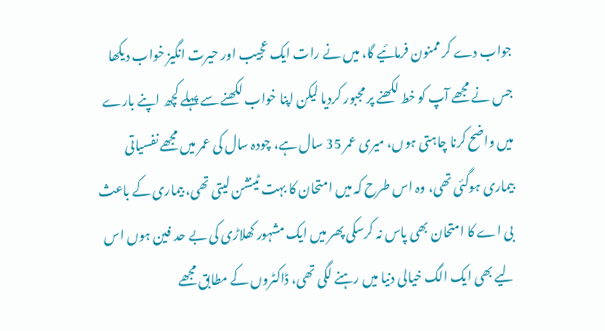جواب دے کر ممنون فرمائیے گا، میں نے رات ایک عجیب اور حیرت انگیز خواب دیکھا جس نے مجھے آپ کو خط لکھنے پر مجبور کردیا لیکن اپنا خواب لکھنے سے پہلے کچھ اپنے بارے میں واضح کرنا چاہتی ہوں، میری عمر 35 سال ہے، چودہ سال کی عمر میں مجھے نفسیاتی بیماری ہوگئی تھی، وہ اس طرح کہ میں امتحان کا بہت ٹینشن لیتی تھی، بیماری کے باعث بی اے کا امتحان بھی پاس نہ کرسکی پھر میں ایک مشہور کھلاڑی کی بے حد فین ہوں اس لیے بھی ایک الگ خیالی دنیا میں رہنے لگی تھی، ڈاکٹروں کے مطابق مجھے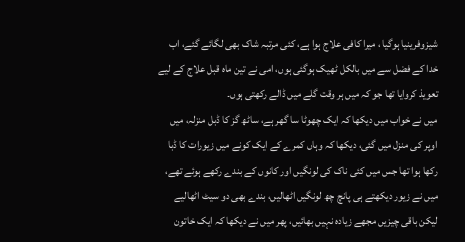شیزوفرینیا ہوگیا ، میرا کافی علاج ہوا ہے، کئی مرتبہ شاک بھی لگائے گئے، اب خدا کے فضل سے میں بالکل ٹھیک ہوگئی ہوں، امی نے تین ماہ قبل علاج کے لیے تعویذ کروایا تھا جو کہ میں ہر وقت گلے میں ڈالے رکھتی ہوں۔
میں نے خواب میں دیکھا کہ ایک چھوٹا سا گھر ہے، ساٹھ گز کا ڈبل منزلہ، میں اوپر کی منزل میں گئی، دیکھا کہ وہاں کمرے کے ایک کونے میں زیورات کا ڈبا رکھا ہوا تھا جس میں کئی ناک کی لونگیں اور کانوں کے بندے رکھے ہوئے تھے، میں نے زیور دیکھتے ہی پانچ چھ لونگیں اٹھالیں، بندے بھی دو سیٹ اٹھالیے لیکن باقی چیزیں مجھے زیادہ نہیں بھائیں، پھر میں نے دیکھا کہ ایک خاتون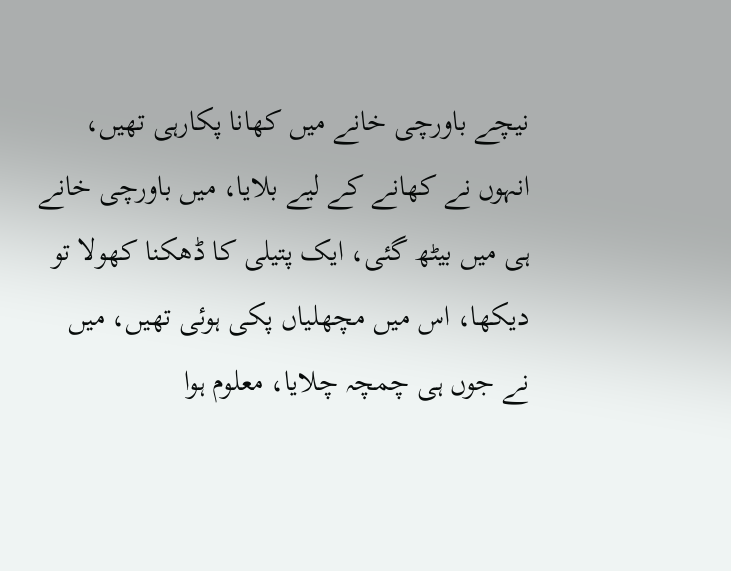نیچے باورچی خانے میں کھانا پکارہی تھیں، انہوں نے کھانے کے لیے بلایا، میں باورچی خانے ہی میں بیٹھ گئی، ایک پتیلی کا ڈھکنا کھولا تو دیکھا، اس میں مچھلیاں پکی ہوئی تھیں، میں نے جوں ہی چمچہ چلایا، معلوم ہوا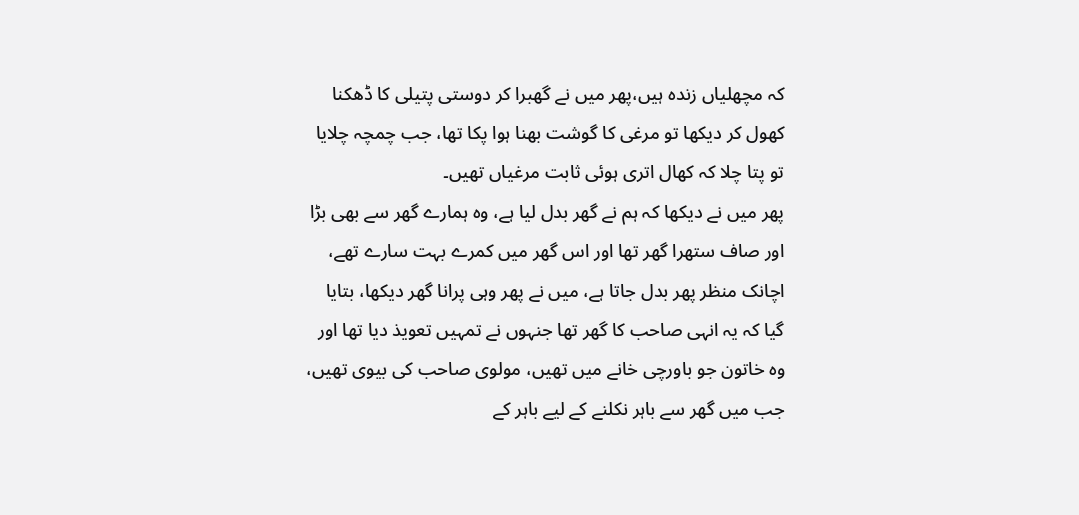کہ مچھلیاں زندہ ہیں،پھر میں نے گھبرا کر دوستی پتیلی کا ڈھکنا کھول کر دیکھا تو مرغی کا گوشت بھنا ہوا پکا تھا، جب چمچہ چلایا تو پتا چلا کہ کھال اتری ہوئی ثابت مرغیاں تھیں۔
پھر میں نے دیکھا کہ ہم نے گھر بدل لیا ہے، وہ ہمارے گھر سے بھی بڑا اور صاف ستھرا گھر تھا اور اس گھر میں کمرے بہت سارے تھے، اچانک منظر پھر بدل جاتا ہے، میں نے پھر وہی پرانا گھر دیکھا، بتایا گیا کہ یہ انہی صاحب کا گھر تھا جنہوں نے تمہیں تعویذ دیا تھا اور وہ خاتون جو باورچی خانے میں تھیں، مولوی صاحب کی بیوی تھیں، جب میں گھر سے باہر نکلنے کے لیے باہر کے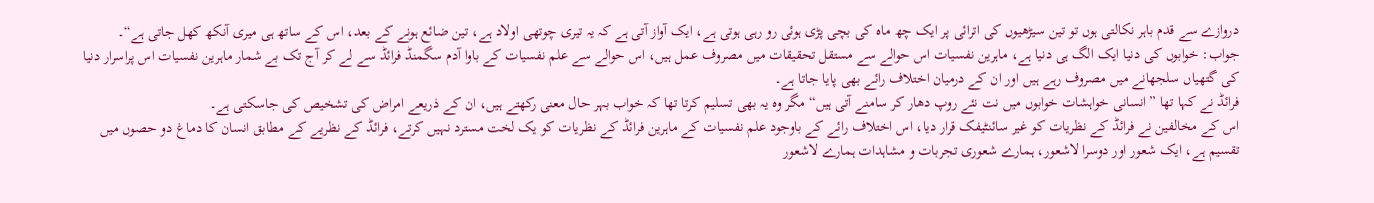دروازے سے قدم باہر نکالتی ہوں تو تین سیڑھیوں کی اترائی پر ایک چھ ماہ کی بچی پڑی ہوئی رو رہی ہوتی ہے، ایک آواز آتی ہے کہ یہ تیری چوتھی اولاد ہے، تین ضائع ہونے کے بعد، اس کے ساتھ ہی میری آنکھ کھل جاتی ہے“۔
جواب: خوابوں کی دنیا ایک الگ ہی دنیا ہے، ماہرین نفسیات اس حوالے سے مستقل تحقیقات میں مصروف عمل ہیں، اس حوالے سے علم نفسیات کے باوا آدم سگمنڈ فرائڈ سے لے کر آج تک بے شمار ماہرین نفسیات اس پراسرار دنیا کی گتھیاں سلجھانے میں مصروف رہے ہیں اور ان کے درمیان اختلاف رائے بھی پایا جاتا ہے۔
فرائڈ نے کہا تھا ”انسانی خواہشات خوابوں میں نت نئے روپ دھار کر سامنے آتی ہیں“ مگر وہ یہ بھی تسلیم کرتا تھا کہ خواب بہر حال معنی رکھتے ہیں، ان کے ذریعے امراض کی تشخیص کی جاسکتی ہے۔
اس کے مخالفین نے فرائڈ کے نظریات کو غیر سائنٹیفک قرار دیا، اس اختلاف رائے کے باوجود علم نفسیات کے ماہرین فرائڈ کے نظریات کو یک لخت مسترد نہیں کرتے، فرائڈ کے نظریے کے مطابق انسان کا دماغ دو حصوں میں تقسیم ہے، ایک شعور اور دوسرا لاشعور، ہمارے شعوری تجربات و مشاہدات ہمارے لاشعور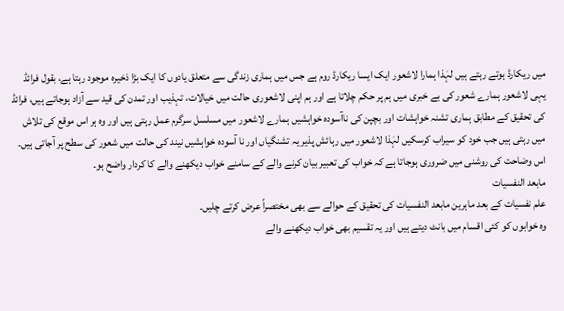میں ریکارڈ ہوتے رہتے ہیں لہٰذا ہمارا لاشعور ایک ایسا ریکارڈ روم ہے جس میں ہماری زندگی سے متعلق یادوں کا ایک بڑا ذخیرہ موجود رہتا ہے، بقول فرائڈ یہی لاشعور ہمارے شعور کی بے خبری میں ہم پر حکم چلاتا ہے اور ہم اپنی لاشعوری حالت میں خیالات، تہذیب اور تمدن کی قید سے آزاد ہوجاتے ہیں، فرائڈ کی تحقیق کے مطابق ہماری تشنہ خواہشات اور بچپن کی ناآسودہ خواہشیں ہمارے لاشعور میں مسلسل سرگرم عمل رہتی ہیں اور وہ ہر اس موقع کی تلاش میں رہتی ہیں جب خود کو سیراب کرسکیں لہٰذا لاشعور میں رہائش پذیر یہ تشنگیاں اور نا آسودہ خواہشیں نیند کی حالت میں شعور کی سطح پر آجاتی ہیں۔
اس وضاحت کی روشنی میں ضروری ہوجاتا ہے کہ خواب کی تعبیر بیان کرنے والے کے سامنے خواب دیکھنے والے کا کردار واضح ہو۔
مابعد النفسیات
علم نفسیات کے بعد ماہرین مابعد النفسیات کی تحقیق کے حوالے سے بھی مختصراً عرض کرتے چلیں۔
وہ خوابوں کو کئی اقسام میں بانٹ دیتے ہیں اور یہ تقسیم بھی خواب دیکھنے والے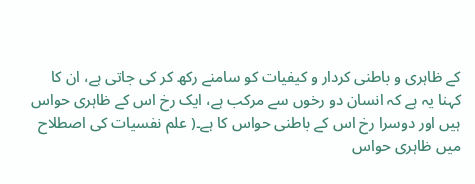کے ظاہری و باطنی کردار و کیفیات کو سامنے رکھ کر کی جاتی ہے، ان کا کہنا یہ ہے کہ انسان دو رخوں سے مرکب ہے، ایک رخ اس کے ظاہری حواس ہیں اور دوسرا رخ اس کے باطنی حواس کا ہے۔( علم نفسیات کی اصطلاح میں ظاہری حواس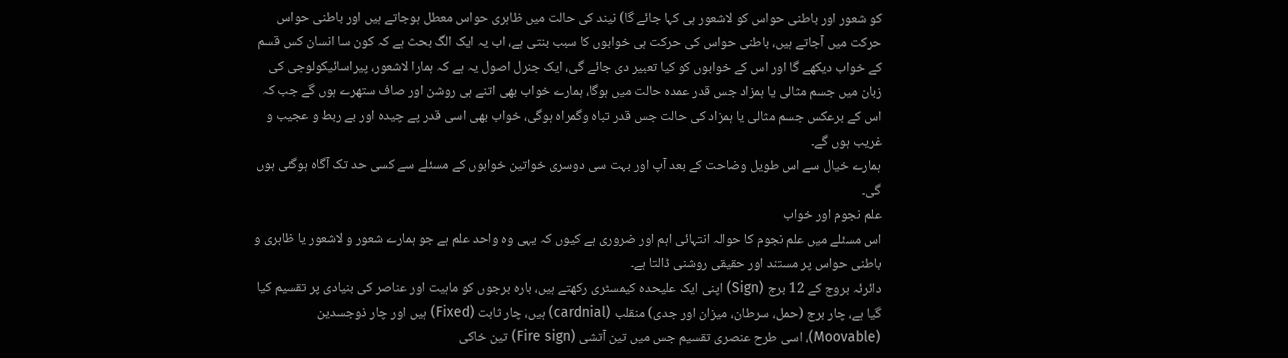کو شعور اور باطنی حواس کو لاشعور ہی کہا جائے گا) نیند کی حالت میں ظاہری حواس معطل ہوجاتے ہیں اور باطنی حواس حرکت میں آجاتے ہیں، باطنی حواس کی حرکت ہی خوابوں کا سبب بنتی ہے، اب یہ ایک الگ بحث ہے کہ کون سا انسان کس قسم کے خواب دیکھے گا اور اس کے خوابوں کو کیا تعبیر دی جائے گی، ایک جنرل اصول یہ ہے کہ ہمارا لاشعور، پیراسائیکولوجی کی زبان میں جسم مثالی یا ہمزاد جس قدر عمدہ حالت میں ہوگا، ہمارے خواب بھی اتنے ہی روشن اور صاف ستھرے ہوں گے جب کہ اس کے برعکس جسم مثالی یا ہمزاد کی حالت جس قدر تباہ وگمراہ ہوگی، خواب بھی اسی قدر پے چیدہ اور بے ربط و عجیب و غریب ہوں گے۔
ہمارے خیال سے اس طویل وضاحت کے بعد آپ اور بہت سی دوسری خواتین خوابوں کے مسئلے سے کسی حد تک آگاہ ہوگئی ہوں گی۔
علم نجوم اور خواب
اس مسئلے میں علم نجوم کا حوالہ انتہائی اہم اور ضروری ہے کیوں کہ یہی وہ واحد علم ہے جو ہمارے شعور و لاشعور یا ظاہری و باطنی حواس پر مستند اور حقیقی روشنی ڈالتا ہے۔
دائرئہ بروج کے 12 برج (Sign) اپنی ایک علیحدہ کیمسٹری رکھتے ہیں، بارہ برجوں کو ماہیت اور عناصر کی بنیادی پر تقسیم کیا گیا ہے، چار برج (حمل، سرطان، میزان اور جدی) منقلب (cardnial) ہیں، چار ثابت (Fixed) ہیں اور چار ذوجسدین (Moovable)، اسی طرح عنصری تقسیم جس میں تین آتشی (Fire sign) تین خاکی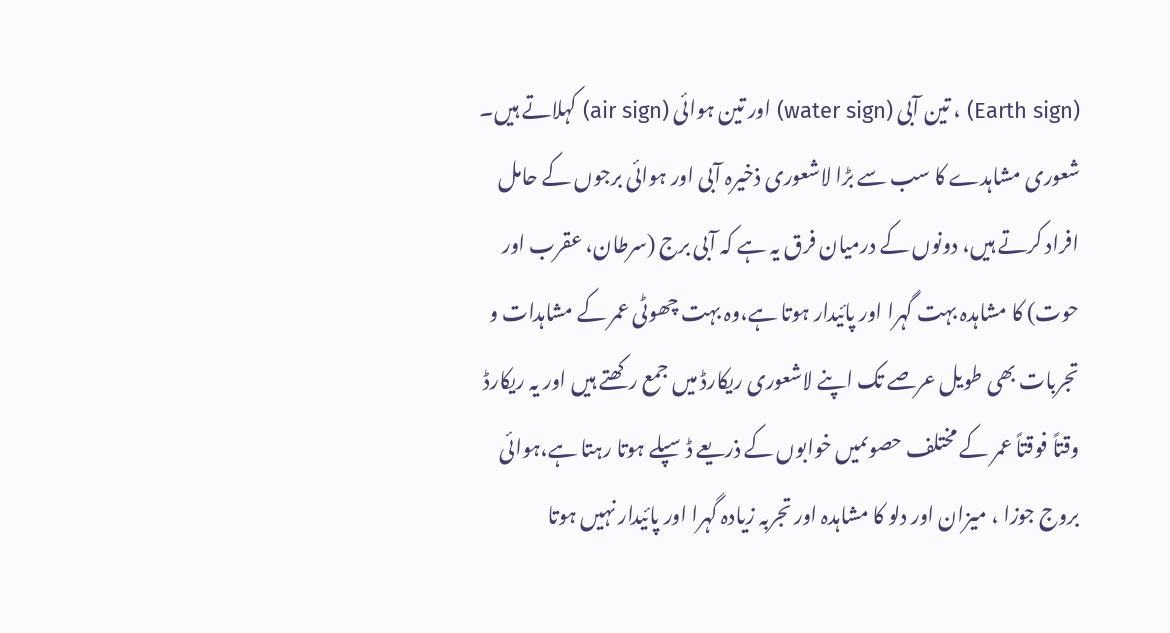(Earth sign) ، تین آبی (water sign) اور تین ہوائی (air sign) کہلاتے ہیں۔
شعوری مشاہدے کا سب سے بڑا لاشعوری ذخیرہ آبی اور ہوائی برجوں کے حامل افراد کرتے ہیں، دونوں کے درمیان فرق یہ ہے کہ آبی برج (سرطان، عقرب اور حوت) کا مشاہدہ بہت گہرا اور پائیدار ہوتا ہے،وہ بہت چھوٹی عمر کے مشاہدات و تجربات بھی طویل عرصے تک اپنے لاشعوری ریکارڈ میں جمع رکھتے ہیں اور یہ ریکارڈ وقتاً فوقتاً عمر کے مختلف حصوںمیں خوابوں کے ذریعے ڈسپلے ہوتا رہتا ہے،ہوائی بروج جوزا ، میزان اور دلو کا مشاہدہ اور تجربہ زیادہ گہرا اور پائیدار نہیں ہوتا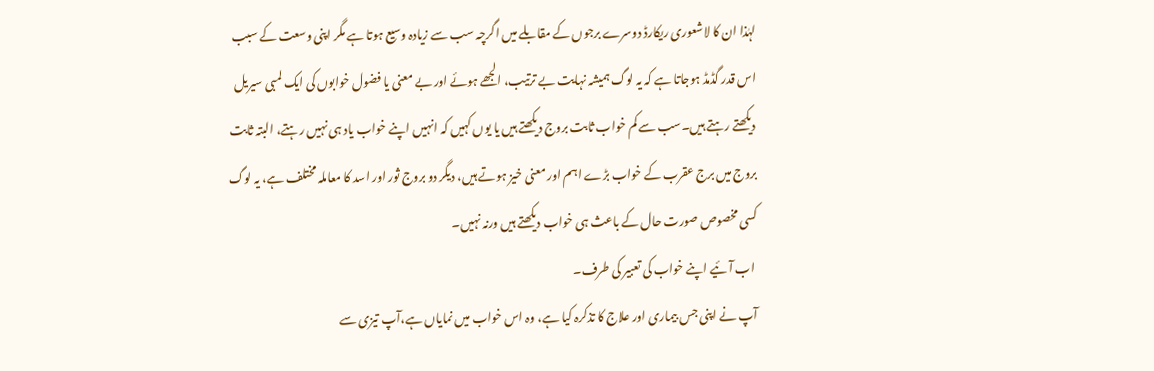لہٰذا ان کا لاشعوری ریکارڈ دوسرے برجوں کے مقابلے میں اگرچہ سب سے زیادہ وسیع ہوتا ہے مگر اپنی وسعت کے سبب اس قدر گڈمڈ ہوجاتا ہے کہ یہ لوگ ہمیشہ نہایت بے ترتیب، الجھے ہوئے اور بے معنی یا فضول خوابوں کی ایک لمبی سیریل دیکھتے رہتے ہیں۔سب سے کم خواب ثابت بروج دیکھتے ہیں یا یوں کہیں کہ انہیں اپنے خواب یاد ہی نہیں رہتے، البتہ ثابت بروج میں برج عقرب کے خواب بڑے اہم اور معنی خیز ہوتے ہیں، دیگر دو بروج ثور اور اسد کا معاملہ مختلف ہے، یہ لوگ کسی مخصوص صورت حال کے باعث ہی خواب دیکھتے ہیں ورنہ نہیں۔
 اب آئیے اپنے خواب کی تعبیر کی طرف۔
آپ نے اپنی جس بیماری اور علاج کا تذکرہ کیا ہے، وہ اس خواب میں نمایاں ہے،آپ تیزی سے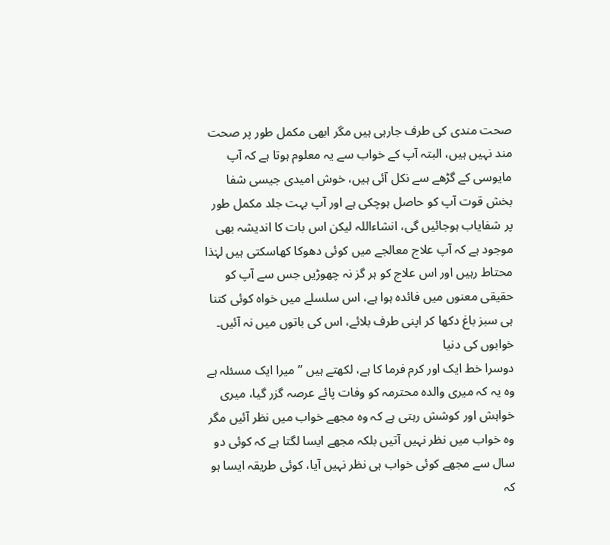صحت مندی کی طرف جارہی ہیں مگر ابھی مکمل طور پر صحت مند نہیں ہیں، البتہ آپ کے خواب سے یہ معلوم ہوتا ہے کہ آپ مایوسی کے گڑھے سے نکل آئی ہیں، خوش امیدی جیسی شفا بخش قوت آپ کو حاصل ہوچکی ہے اور آپ بہت جلد مکمل طور پر شفایاب ہوجائیں گی، انشاءاللہ لیکن اس بات کا اندیشہ بھی موجود ہے کہ آپ علاج معالجے میں کوئی دھوکا کھاسکتی ہیں لہٰذا محتاط رہیں اور اس علاج کو ہر گز نہ چھوڑیں جس سے آپ کو حقیقی معنوں میں فائدہ ہوا ہے، اس سلسلے میں خواہ کوئی کتنا ہی سبز باغ دکھا کر اپنی طرف بلائے، اس کی باتوں میں نہ آئیں۔
خوابوں کی دنیا
دوسرا خط ایک اور کرم فرما کا ہے، لکھتے ہیں ”میرا ایک مسئلہ ہے وہ یہ کہ میری والدہ محترمہ کو وفات پائے عرصہ گزر گیا، میری خواہش اور کوشش رہتی ہے کہ وہ مجھے خواب میں نظر آئیں مگر وہ خواب میں نظر نہیں آتیں بلکہ مجھے ایسا لگتا ہے کہ کوئی دو سال سے مجھے کوئی خواب ہی نظر نہیں آیا، کوئی طریقہ ایسا ہو کہ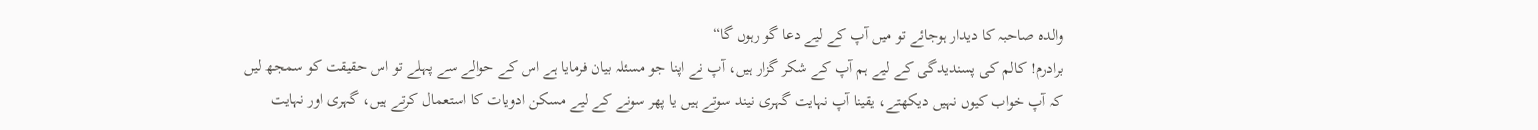والدہ صاحبہ کا دیدار ہوجائے تو میں آپ کے لیے دعا گو رہوں گا“
برادرم! کالم کی پسندیدگی کے لیے ہم آپ کے شکر گزار ہیں، آپ نے اپنا جو مسئلہ بیان فرمایا ہے اس کے حوالے سے پہلے تو اس حقیقت کو سمجھ لیں کہ آپ خواب کیوں نہیں دیکھتے، یقینا آپ نہایت گہری نیند سوتے ہیں یا پھر سونے کے لیے مسکن ادویات کا استعمال کرتے ہیں، گہری اور نہایت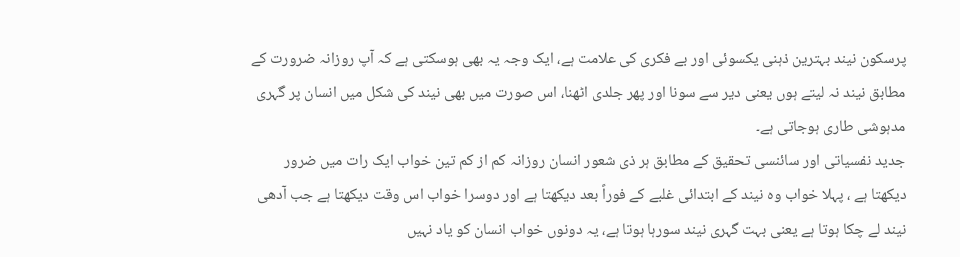پرسکون نیند بہترین ذہنی یکسوئی اور بے فکری کی علامت ہے، ایک وجہ یہ بھی ہوسکتی ہے کہ آپ روزانہ ضرورت کے مطابق نیند نہ لیتے ہوں یعنی دیر سے سونا اور پھر جلدی اٹھنا، اس صورت میں بھی نیند کی شکل میں انسان پر گہری مدہوشی طاری ہوجاتی ہے۔
جدید نفسیاتی اور سائنسی تحقیق کے مطابق ہر ذی شعور انسان روزانہ کم از کم تین خواب ایک رات میں ضرور دیکھتا ہے ، پہلا خواب وہ نیند کے ابتدائی غلبے کے فوراً بعد دیکھتا ہے اور دوسرا خواب اس وقت دیکھتا ہے جب آدھی نیند لے چکا ہوتا ہے یعنی بہت گہری نیند سورہا ہوتا ہے، یہ دونوں خواب انسان کو یاد نہیں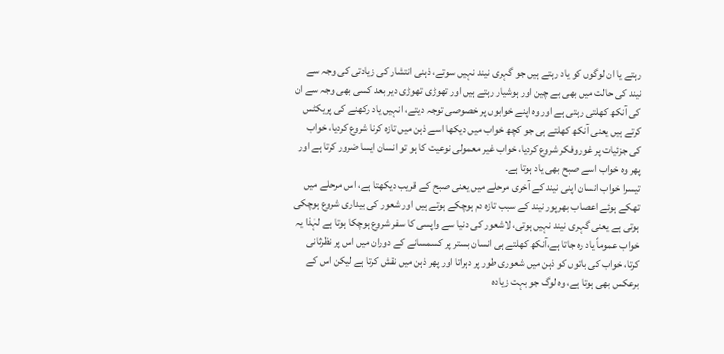رہتے یا ان لوگوں کو یاد رہتے ہیں جو گہری نیند نہیں سوتے، ذہنی انتشار کی زیادتی کی وجہ سے نیند کی حالت میں بھی بے چین اور ہوشیار رہتے ہیں اور تھوڑی تھوڑی دیر بعد کسی بھی وجہ سے ان کی آنکھ کھلتی رہتی ہے اور وہ اپنے خوابوں پر خصوصی توجہ دیتے، انہیں یاد رکھنے کی پریکٹس کرتے ہیں یعنی آنکھ کھلتے ہی جو کچھ خواب میں دیکھا اسے ذہن میں تازہ کرنا شروع کردیا، خواب کی جزئیات پر غوروفکر شروع کردیا، خواب غیر معمولی نوعیت کا ہو تو انسان ایسا ضرور کرتا ہے اور پھر وہ خواب اسے صبح بھی یاد ہوتا ہے۔
تیسرا خواب انسان اپنی نیند کے آخری مرحلے میں یعنی صبح کے قریب دیکھتا ہے، اس مرحلے میں تھکے ہوئے اعصاب بھرپور نیند کے سبب تازہ دم ہوچکے ہوتے ہیں اور شعور کی بیداری شروع ہوچکی ہوتی ہے یعنی گہری نیند نہیں ہوتی، لاشعور کی دنیا سے واپسی کا سفر شروع ہوچکا ہوتا ہے لہٰذا یہ خواب عموماً یاد رہ جاتا ہے،آنکھ کھلتے ہی انسان بستر پر کسمسانے کے دوران میں اس پر نظرثانی کرتا، خواب کی باتوں کو ذہن میں شعوری طور پر دہراتا اور پھر ذہن میں نقش کرتا ہے لیکن اس کے برعکس بھی ہوتا ہے، وہ لوگ جو بہت زیادہ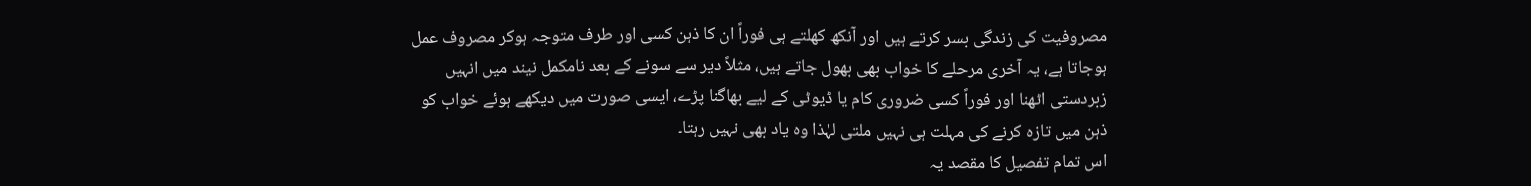مصروفیت کی زندگی بسر کرتے ہیں اور آنکھ کھلتے ہی فوراً ان کا ذہن کسی اور طرف متوجہ ہوکر مصروف عمل ہوجاتا ہے، یہ آخری مرحلے کا خواب بھی بھول جاتے ہیں، مثلاً دیر سے سونے کے بعد نامکمل نیند میں انہیں زبردستی اٹھنا اور فوراً کسی ضروری کام یا ڈیوٹی کے لیے بھاگنا پڑے، ایسی صورت میں دیکھے ہوئے خواب کو ذہن میں تازہ کرنے کی مہلت ہی نہیں ملتی لہٰذا وہ یاد بھی نہیں رہتا۔
اس تمام تفصیل کا مقصد یہ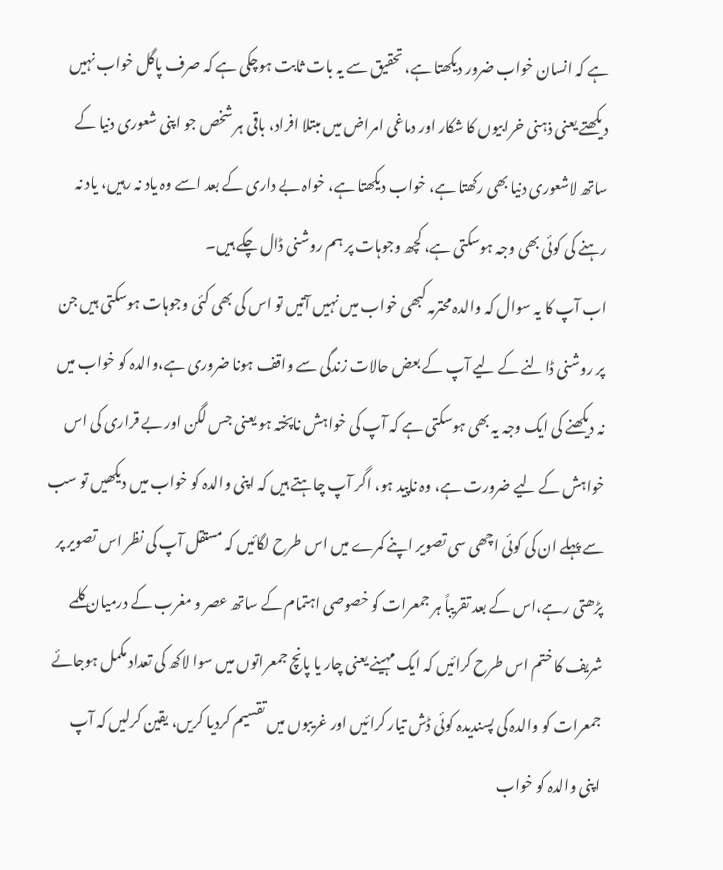ہے کہ انسان خواب ضرور دیکھتا ہے، تحقیق سے یہ بات ثابت ہوچکی ہے کہ صرف پاگل خواب نہیں دیکھتے یعنی ذہنی خرابیوں کا شکار اور دماغی امراض میں مبتلا افراد، باقی ہر شخص جو اپنی شعوری دنیا کے ساتھ لاشعوری دنیا بھی رکھتا ہے، خواب دیکھتا ہے، خواہ بے داری کے بعد اسے وہ یاد نہ رہیں، یاد نہ رہنے کی کوئی بھی وجہ ہوسکتی ہے، کچھ وجوہات پر ہم روشنی ڈال چکے ہیں۔
اب آپ کا یہ سوال کہ والدہ محترمہ کبھی خواب میں نہیں آتیں تو اس کی بھی کئی وجوہات ہوسکتی ہیں جن پر روشنی ڈالنے کے لیے آپ کے بعض حالات زندگی سے واقف ہونا ضروری ہے،والدہ کو خواب میں نہ دیکھنے کی ایک وجہ یہ بھی ہوسکتی ہے کہ آپ کی خواہش ناپختہ ہو یعنی جس لگن اور بے قراری کی اس خواہش کے لیے ضرورت ہے، وہ ناپید ہو، اگر آپ چاہتے ہیں کہ اپنی والدہ کو خواب میں دیکھیں تو سب سے پہلے ان کی کوئی اچھی سی تصویر اپنے کمرے میں اس طرح لگائیں کہ مستقل آپ کی نظر اس تصویر پر پڑھتی رہے،اس کے بعد تقریباً ہر جمعرات کو خصوصی اہتمام کے ساتھ عصر و مغرب کے درمیان کلمے شریف کا ختم اس طرح کرائیں کہ ایک مہینے یعنی چار یا پانچ جمعراتوں میں سوا لاکھ کی تعداد مکمل ہوجائے جمعرات کو والدہ کی پسندیدہ کوئی ڈش تیار کرائیں اور غریبوں میں تقسیم کردیا کریں، یقین کرلیں کہ آپ اپنی والدہ کو خواب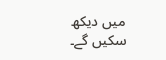میں دیکھ سکیں گے۔